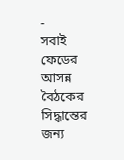-
সবাই ফেডের আসন্ন বৈঠকের সিদ্ধান্তের জন্য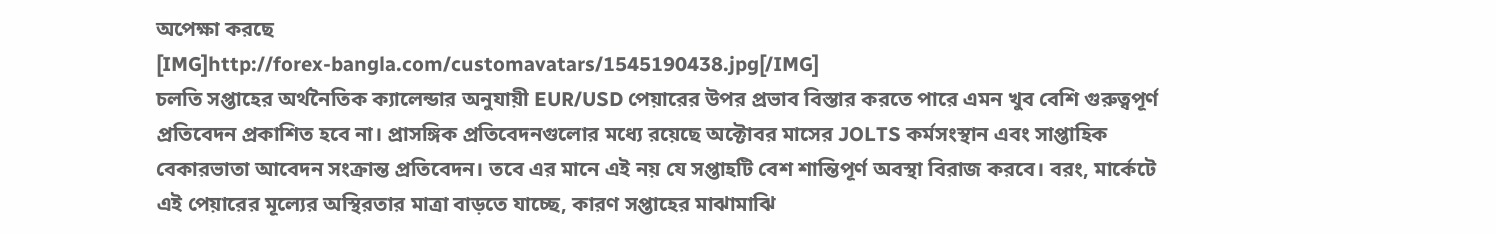অপেক্ষা করছে
[IMG]http://forex-bangla.com/customavatars/1545190438.jpg[/IMG]
চলতি সপ্তাহের অর্থনৈতিক ক্যালেন্ডার অনুযায়ী EUR/USD পেয়ারের উপর প্রভাব বিস্তার করতে পারে এমন খুব বেশি গুরুত্বপূর্ণ প্রতিবেদন প্রকাশিত হবে না। প্রাসঙ্গিক প্রতিবেদনগুলোর মধ্যে রয়েছে অক্টোবর মাসের JOLTS কর্মসংস্থান এবং সাপ্তাহিক বেকারভাতা আবেদন সংক্রান্ত প্রতিবেদন। তবে এর মানে এই নয় যে সপ্তাহটি বেশ শান্তিপূর্ণ অবস্থা বিরাজ করবে। বরং, মার্কেটে এই পেয়ারের মূল্যের অস্থিরতার মাত্রা বাড়তে যাচ্ছে, কারণ সপ্তাহের মাঝামাঝি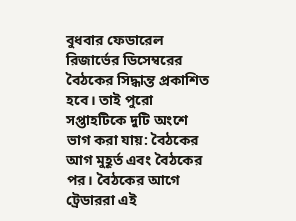বুধবার ফেডারেল রিজার্ভের ডিসেম্বরের বৈঠকের সিদ্ধান্ত প্রকাশিত হবে। তাই পুরো সপ্তাহটিকে দুটি অংশে ভাগ করা যায়: বৈঠকের আগ মুহূর্ত এবং বৈঠকের পর। বৈঠকের আগে ট্রেডাররা এই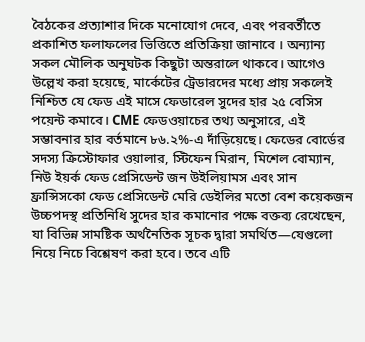বৈঠকের প্রত্যাশার দিকে মনোযোগ দেবে, এবং পরবর্তীতে প্রকাশিত ফলাফলের ভিত্তিতে প্রতিক্রিয়া জানাবে । অন্যান্য সকল মৌলিক অনুঘটক কিছুটা অন্তরালে থাকবে। আগেও উল্লেখ করা হয়েছে, মার্কেটের ট্রেডারদের মধ্যে প্রায় সকলেই নিশ্চিত যে ফেড এই মাসে ফেডারেল সুদের হার ২৫ বেসিস পয়েন্ট কমাবে। CME ফেডওয়াচের তথ্য অনুসারে, এই সম্ভাবনার হার বর্তমানে ৮৬.২%-এ দাঁড়িয়েছে। ফেডের বোর্ডের সদস্য ক্রিস্টোফার ওয়ালার, স্টিফেন মিরান, মিশেল বোম্যান, নিউ ইয়র্ক ফেড প্রেসিডেন্ট জন উইলিয়ামস এবং সান ফ্রান্সিসকো ফেড প্রেসিডেন্ট মেরি ডেইলির মতো বেশ কয়েকজন উচ্চপদস্থ প্রতিনিধি সুদের হার কমানোর পক্ষে বক্তব্য রেখেছেন, যা বিভিন্ন সামষ্টিক অর্থনৈতিক সূচক দ্বারা সমর্থিত—যেগুলো নিয়ে নিচে বিশ্লেষণ করা হবে। তবে এটি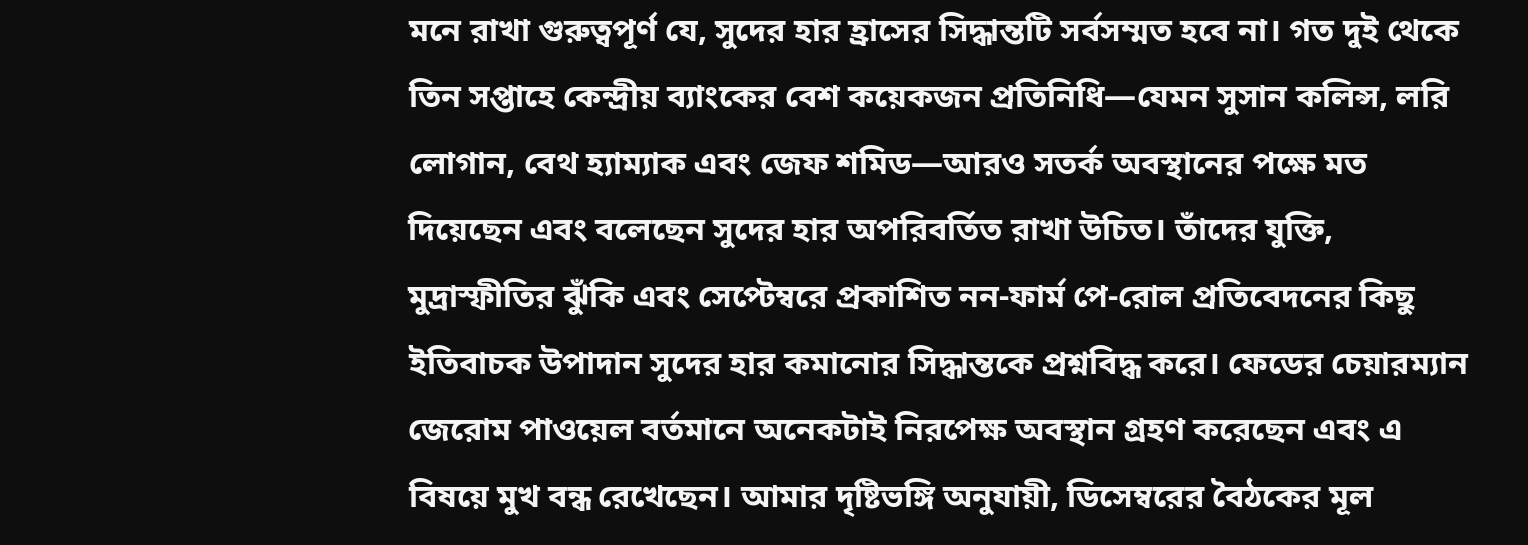মনে রাখা গুরুত্বপূর্ণ যে, সুদের হার হ্রাসের সিদ্ধান্তটি সর্বসম্মত হবে না। গত দুই থেকে তিন সপ্তাহে কেন্দ্রীয় ব্যাংকের বেশ কয়েকজন প্রতিনিধি—যেমন সুসান কলিন্স, লরি লোগান, বেথ হ্যাম্যাক এবং জেফ শমিড—আরও সতর্ক অবস্থানের পক্ষে মত দিয়েছেন এবং বলেছেন সুদের হার অপরিবর্তিত রাখা উচিত। তাঁদের যুক্তি, মুদ্রাস্ফীতির ঝুঁকি এবং সেপ্টেম্বরে প্রকাশিত নন-ফার্ম পে-রোল প্রতিবেদনের কিছু ইতিবাচক উপাদান সুদের হার কমানোর সিদ্ধান্তকে প্রশ্নবিদ্ধ করে। ফেডের চেয়ারম্যান জেরোম পাওয়েল বর্তমানে অনেকটাই নিরপেক্ষ অবস্থান গ্রহণ করেছেন এবং এ বিষয়ে মুখ বন্ধ রেখেছেন। আমার দৃষ্টিভঙ্গি অনুযায়ী, ডিসেম্বরের বৈঠকের মূল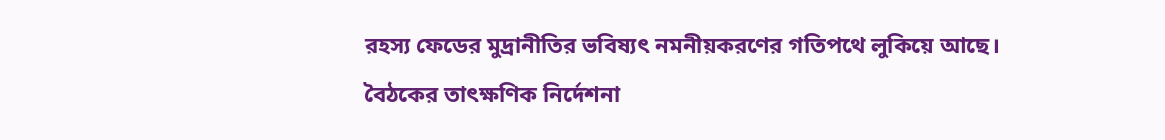রহস্য ফেডের মুদ্রানীতির ভবিষ্যৎ নমনীয়করণের গতিপথে লুকিয়ে আছে। বৈঠকের তাৎক্ষণিক নির্দেশনা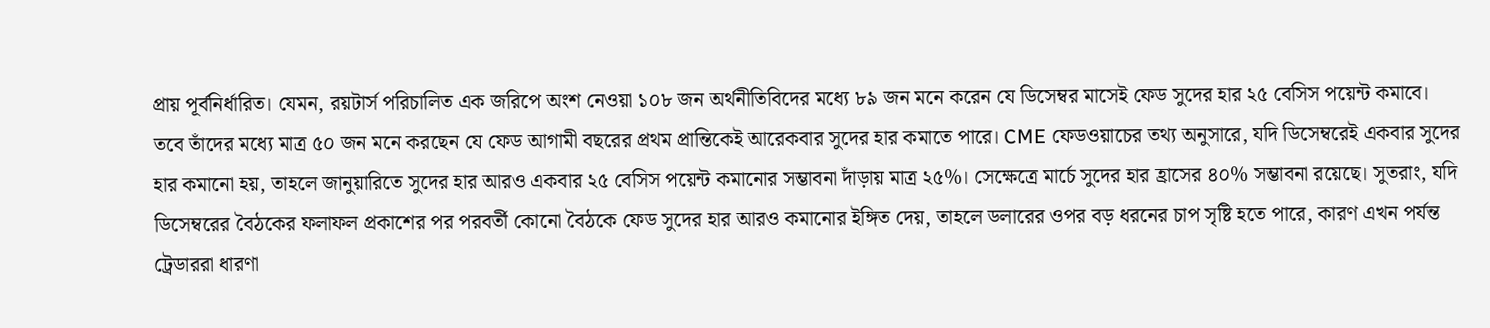প্রায় পূর্বনির্ধারিত। যেমন, রয়টার্স পরিচালিত এক জরিপে অংশ নেওয়া ১০৮ জন অর্থনীতিবিদের মধ্যে ৮৯ জন মনে করেন যে ডিসেম্বর মাসেই ফেড সুদের হার ২৫ বেসিস পয়েন্ট কমাবে। তবে তাঁদের মধ্যে মাত্র ৫০ জন মনে করছেন যে ফেড আগামী বছরের প্রথম প্রান্তিকেই আরেকবার সুদের হার কমাতে পারে। CME ফেডওয়াচের তথ্য অনুসারে, যদি ডিসেম্বরেই একবার সুদের হার কমানো হয়, তাহলে জানুয়ারিতে সুদের হার আরও একবার ২৫ বেসিস পয়েন্ট কমানোর সম্ভাবনা দাঁড়ায় মাত্র ২৫%। সেক্ষেত্রে মার্চে সুদের হার হ্রাসের ৪০% সম্ভাবনা রয়েছে। সুতরাং, যদি ডিসেম্বরের বৈঠকের ফলাফল প্রকাশের পর পরবর্তী কোনো বৈঠকে ফেড সুদের হার আরও কমানোর ইঙ্গিত দেয়, তাহলে ডলারের ওপর বড় ধরনের চাপ সৃষ্টি হতে পারে, কারণ এখন পর্যন্ত ট্রেডাররা ধারণা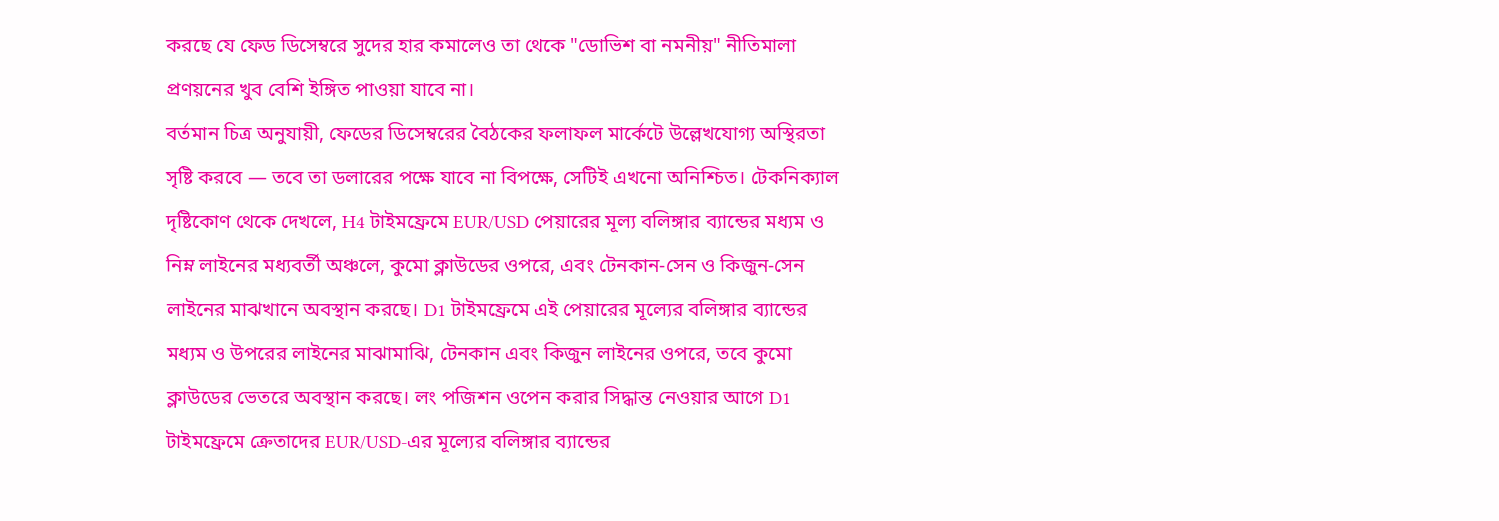করছে যে ফেড ডিসেম্বরে সুদের হার কমালেও তা থেকে "ডোভিশ বা নমনীয়" নীতিমালা প্রণয়নের খুব বেশি ইঙ্গিত পাওয়া যাবে না।
বর্তমান চিত্র অনুযায়ী, ফেডের ডিসেম্বরের বৈঠকের ফলাফল মার্কেটে উল্লেখযোগ্য অস্থিরতা সৃষ্টি করবে — তবে তা ডলারের পক্ষে যাবে না বিপক্ষে, সেটিই এখনো অনিশ্চিত। টেকনিক্যাল দৃষ্টিকোণ থেকে দেখলে, H4 টাইমফ্রেমে EUR/USD পেয়ারের মূল্য বলিঙ্গার ব্যান্ডের মধ্যম ও নিম্ন লাইনের মধ্যবর্তী অঞ্চলে, কুমো ক্লাউডের ওপরে, এবং টেনকান-সেন ও কিজুন-সেন লাইনের মাঝখানে অবস্থান করছে। D1 টাইমফ্রেমে এই পেয়ারের মূল্যের বলিঙ্গার ব্যান্ডের মধ্যম ও উপরের লাইনের মাঝামাঝি, টেনকান এবং কিজুন লাইনের ওপরে, তবে কুমো ক্লাউডের ভেতরে অবস্থান করছে। লং পজিশন ওপেন করার সিদ্ধান্ত নেওয়ার আগে D1 টাইমফ্রেমে ক্রেতাদের EUR/USD-এর মূল্যের বলিঙ্গার ব্যান্ডের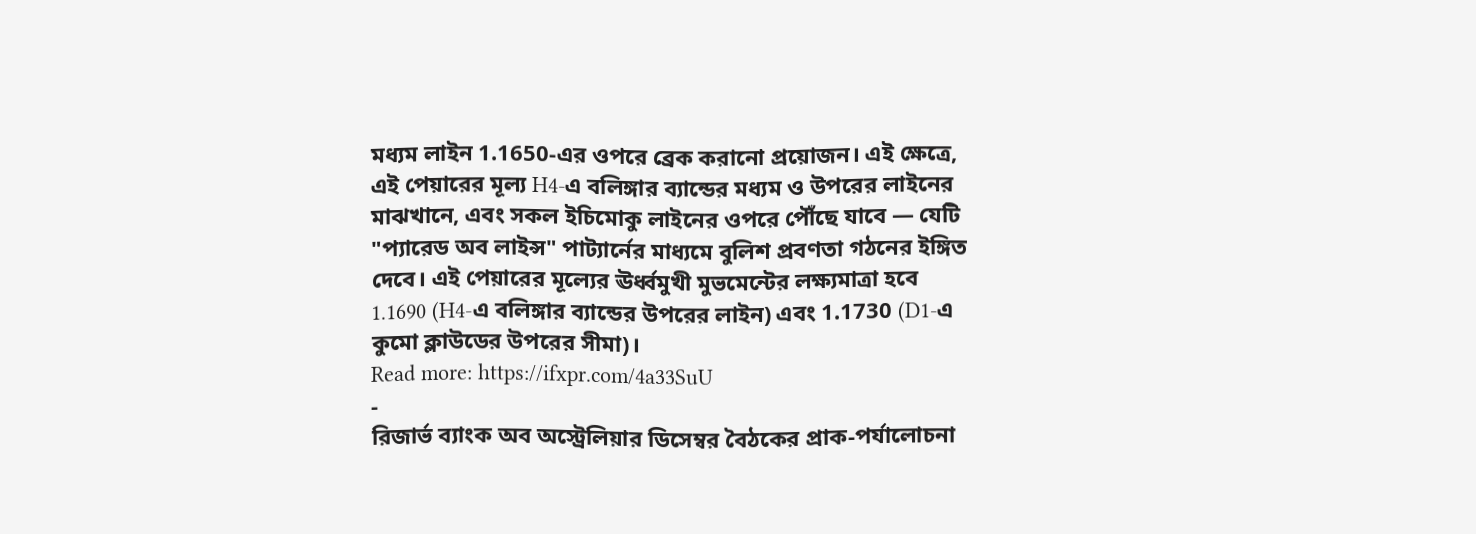মধ্যম লাইন 1.1650-এর ওপরে ব্রেক করানো প্রয়োজন। এই ক্ষেত্রে, এই পেয়ারের মূল্য H4-এ বলিঙ্গার ব্যান্ডের মধ্যম ও উপরের লাইনের মাঝখানে, এবং সকল ইচিমোকু লাইনের ওপরে পৌঁছে যাবে — যেটি "প্যারেড অব লাইন্স" পাট্যার্নের মাধ্যমে বুলিশ প্রবণতা গঠনের ইঙ্গিত দেবে। এই পেয়ারের মূল্যের ঊর্ধ্বমুখী মুভমেন্টের লক্ষ্যমাত্রা হবে 1.1690 (H4-এ বলিঙ্গার ব্যান্ডের উপরের লাইন) এবং 1.1730 (D1-এ কুমো ক্লাউডের উপরের সীমা)।
Read more: https://ifxpr.com/4a33SuU
-
রিজার্ভ ব্যাংক অব অস্ট্রেলিয়ার ডিসেম্বর বৈঠকের প্রাক-পর্যালোচনা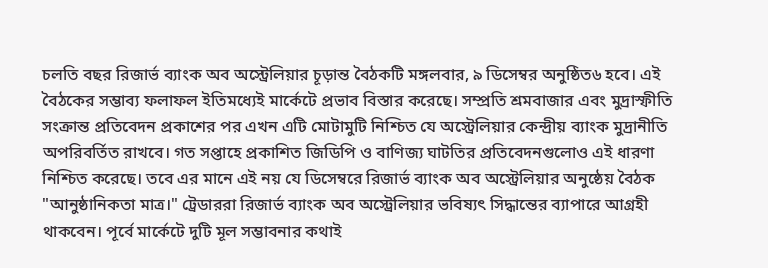চলতি বছর রিজার্ভ ব্যাংক অব অস্ট্রেলিয়ার চূড়ান্ত বৈঠকটি মঙ্গলবার, ৯ ডিসেম্বর অনুষ্ঠিত৬ হবে। এই বৈঠকের সম্ভাব্য ফলাফল ইতিমধ্যেই মার্কেটে প্রভাব বিস্তার করেছে। সম্প্রতি শ্রমবাজার এবং মুদ্রাস্ফীতি সংক্রান্ত প্রতিবেদন প্রকাশের পর এখন এটি মোটামুটি নিশ্চিত যে অস্ট্রেলিয়ার কেন্দ্রীয় ব্যাংক মুদ্রানীতি অপরিবর্তিত রাখবে। গত সপ্তাহে প্রকাশিত জিডিপি ও বাণিজ্য ঘাটতির প্রতিবেদনগুলোও এই ধারণা নিশ্চিত করেছে। তবে এর মানে এই নয় যে ডিসেম্বরে রিজার্ভ ব্যাংক অব অস্ট্রেলিয়ার অনুষ্ঠেয় বৈঠক "আনুষ্ঠানিকতা মাত্র।" ট্রেডাররা রিজার্ভ ব্যাংক অব অস্ট্রেলিয়ার ভবিষ্যৎ সিদ্ধান্তের ব্যাপারে আগ্রহী থাকবেন। পূর্বে মার্কেটে দুটি মূল সম্ভাবনার কথাই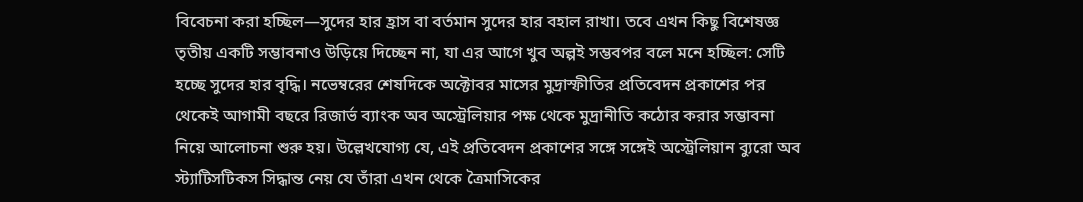বিবেচনা করা হচ্ছিল—সুদের হার হ্রাস বা বর্তমান সুদের হার বহাল রাখা। তবে এখন কিছু বিশেষজ্ঞ তৃতীয় একটি সম্ভাবনাও উড়িয়ে দিচ্ছেন না, যা এর আগে খুব অল্পই সম্ভবপর বলে মনে হচ্ছিল: সেটি হচ্ছে সুদের হার বৃদ্ধি। নভেম্বরের শেষদিকে অক্টোবর মাসের মুদ্রাস্ফীতির প্রতিবেদন প্রকাশের পর থেকেই আগামী বছরে রিজার্ভ ব্যাংক অব অস্ট্রেলিয়ার পক্ষ থেকে মুদ্রানীতি কঠোর করার সম্ভাবনা নিয়ে আলোচনা শুরু হয়। উল্লেখযোগ্য যে, এই প্রতিবেদন প্রকাশের সঙ্গে সঙ্গেই অস্ট্রেলিয়ান ব্যুরো অব স্ট্যাটিসটিকস সিদ্ধান্ত নেয় যে তাঁরা এখন থেকে ত্রৈমাসিকের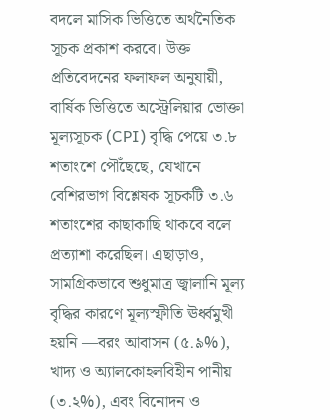বদলে মাসিক ভিত্তিতে অর্থনৈতিক সূচক প্রকাশ করবে। উক্ত প্রতিবেদনের ফলাফল অনুযায়ী, বার্ষিক ভিত্তিতে অস্ট্রেলিয়ার ভোক্তা মূল্যসূচক (CPI) বৃদ্ধি পেয়ে ৩.৮ শতাংশে পৌঁছেছে, যেখানে বেশিরভাগ বিশ্লেষক সূচকটি ৩.৬ শতাংশের কাছাকাছি থাকবে বলে প্রত্যাশা করেছিল। এছাড়াও, সামগ্রিকভাবে শুধুমাত্র জ্বালানি মূল্য বৃদ্ধির কারণে মূল্যস্ফীতি ঊর্ধ্বমুখী হয়নি —বরং আবাসন (৫.৯%), খাদ্য ও অ্যালকোহলবিহীন পানীয় (৩.২%), এবং বিনোদন ও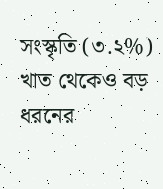সংস্কৃতি (৩.২%) খাত থেকেও বড় ধরনের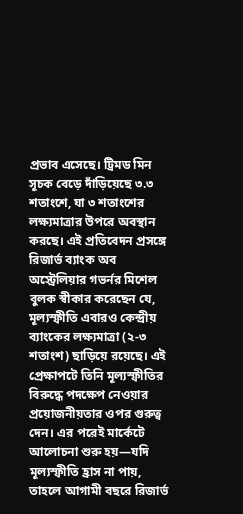প্রভাব এসেছে। ট্রিমড মিন সূচক বেড়ে দাঁড়িয়েছে ৩.৩ শতাংশে, যা ৩ শতাংশের লক্ষ্যমাত্রার উপরে অবস্থান করছে। এই প্রতিবেদন প্রসঙ্গে রিজার্ভ ব্যাংক অব অস্ট্রেলিয়ার গভর্নর মিশেল বুলক স্বীকার করেছেন যে, মূল্যস্ফীতি এবারও কেন্দ্রীয় ব্যাংকের লক্ষ্যমাত্রা (২-৩ শতাংশ) ছাড়িয়ে রয়েছে। এই প্রেক্ষাপটে তিনি মূল্যস্ফীতির বিরুদ্ধে পদক্ষেপ নেওয়ার প্রয়োজনীয়তার ওপর গুরুত্ব দেন। এর পরেই মার্কেটে আলোচনা শুরু হয়—যদি মূল্যস্ফীতি হ্রাস না পায়, তাহলে আগামী বছরে রিজার্ভ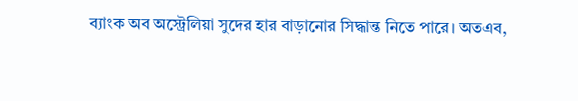ব্যাংক অব অস্ট্রেলিয়া সুদের হার বাড়ানোর সিদ্ধান্ত নিতে পারে। অতএব,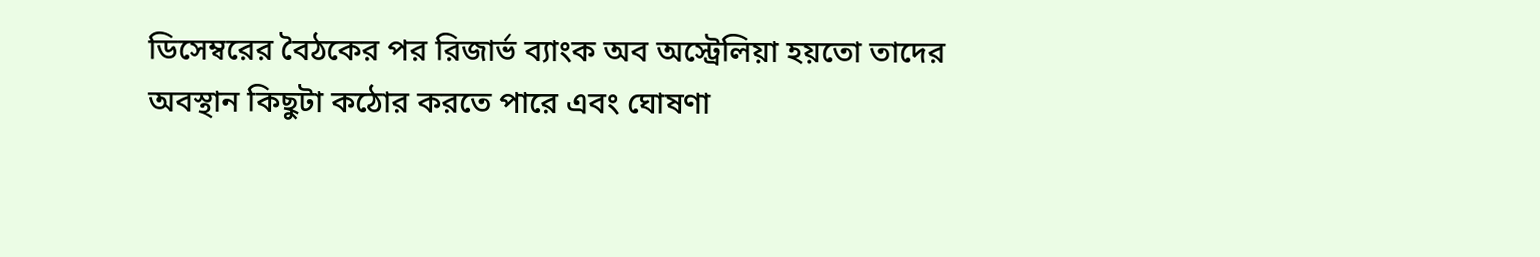ডিসেম্বরের বৈঠকের পর রিজার্ভ ব্যাংক অব অস্ট্রেলিয়া হয়তো তাদের অবস্থান কিছুটা কঠোর করতে পারে এবং ঘোষণা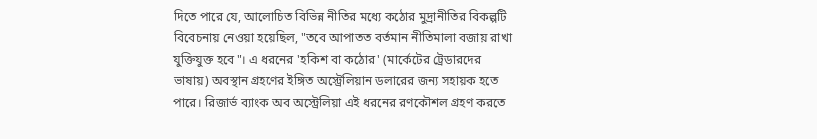দিতে পারে যে, আলোচিত বিভিন্ন নীতির মধ্যে কঠোর মুদ্রানীতির বিকল্পটি বিবেচনায় নেওয়া হয়েছিল, "তবে আপাতত বর্তমান নীতিমালা বজায় রাখা যুক্তিযুক্ত হবে"। এ ধরনের 'হকিশ বা কঠোর' (মার্কেটের ট্রেডারদের ভাষায়) অবস্থান গ্রহণের ইঙ্গিত অস্ট্রেলিয়ান ডলারের জন্য সহায়ক হতে পারে। রিজার্ভ ব্যাংক অব অস্ট্রেলিয়া এই ধরনের রণকৌশল গ্রহণ করতে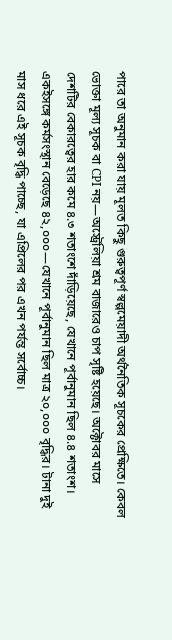পারে তা অনুমান করা যায় মূলত কিছু গুরুত্বপূর্ণ স্বল্পমেয়াদী অর্থনৈতিক সূচকের প্রেক্ষিতে। কেবল ভোক্তা মূল্য সূচক বা CPI নয়—অস্ট্রেলিয়া শ্রম বাজারেও চাপ সৃষ্টি হয়েছে। অক্টোবর মাসে দেশটির বেকারত্বের হার কমে ৪.৩ শতাংশে দাঁড়িয়েছে, যেখানে পূর্বানুমান ছিল ৪.৪ শতাংশ। একইসঙ্গে কর্মসংস্থান বেড়েছে ৪২,০০০—যেখানে পূর্বানুমান ছিল মাত্র ২০,০০০ বৃদ্ধির। টানা দুই মাস ধরে এই সূচক বৃদ্ধি পাচ্ছে, যা এপ্রিলের পর এখন পর্যন্ত সর্বোচ্চ।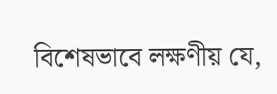বিশেষভাবে লক্ষণীয় যে,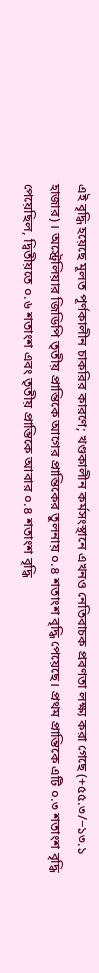এই বৃদ্ধি হয়েছে মূলত পূর্ণকালীন চাকরির কারণে; খণ্ডকালীন কর্মসংস্থানে এখনও নেতিবাচক প্রবণতা লক্ষ্য করা গেছে (+৫৫.৩/−১৩.১ হাজার)। অস্ট্রেলিয়ার জিডিপি তৃতীয় প্রান্তিকে আগের প্রান্তিকের তুলনায় ০.৪ শতাংশ বৃদ্ধি পেয়েছে। প্রথম প্রান্তিকে এটি ০.৩ শতাংশ বৃদ্ধি পেয়েছিল, দ্বিতীয়তে ০.৬ শতাংশ এবং তৃতীয় প্রান্তিকে আবার ০.৪ শতাংশ বৃদ্ধি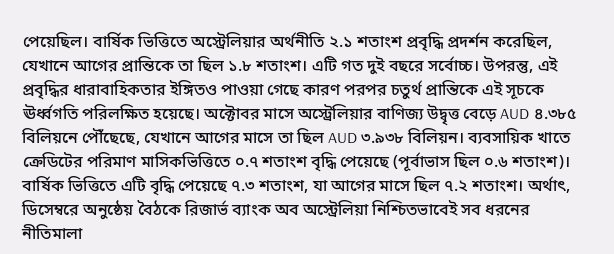পেয়েছিল। বার্ষিক ভিত্তিতে অস্ট্রেলিয়ার অর্থনীতি ২.১ শতাংশ প্রবৃদ্ধি প্রদর্শন করেছিল, যেখানে আগের প্রান্তিকে তা ছিল ১.৮ শতাংশ। এটি গত দুই বছরে সর্বোচ্চ। উপরন্তু, এই প্রবৃদ্ধির ধারাবাহিকতার ইঙ্গিতও পাওয়া গেছে কারণ পরপর চতুর্থ প্রান্তিকে এই সূচকে ঊর্ধ্বগতি পরিলক্ষিত হয়েছে। অক্টোবর মাসে অস্ট্রেলিয়ার বাণিজ্য উদ্বৃত্ত বেড়ে AUD ৪.৩৮৫ বিলিয়নে পৌঁছেছে, যেখানে আগের মাসে তা ছিল AUD ৩.৯৩৮ বিলিয়ন। ব্যবসায়িক খাতে ক্রেডিটের পরিমাণ মাসিকভিত্তিতে ০.৭ শতাংশ বৃদ্ধি পেয়েছে (পূর্বাভাস ছিল ০.৬ শতাংশ)। বার্ষিক ভিত্তিতে এটি বৃদ্ধি পেয়েছে ৭.৩ শতাংশ, যা আগের মাসে ছিল ৭.২ শতাংশ। অর্থাৎ, ডিসেম্বরে অনুষ্ঠেয় বৈঠকে রিজার্ভ ব্যাংক অব অস্ট্রেলিয়া নিশ্চিতভাবেই সব ধরনের নীতিমালা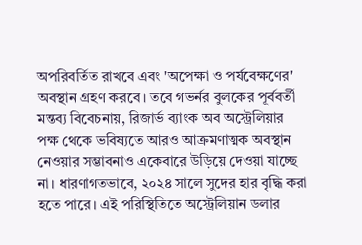অপরিবর্তিত রাখবে এবং 'অপেক্ষা ও পর্যবেক্ষণের' অবস্থান গ্রহণ করবে। তবে গভর্নর বুলকের পূর্ববর্তী মন্তব্য বিবেচনায়, রিজার্ভ ব্যাংক অব অস্ট্রেলিয়ার পক্ষ থেকে ভবিষ্যতে আরও আক্রমণাত্মক অবস্থান নেওয়ার সম্ভাবনাও একেবারে উড়িয়ে দেওয়া যাচ্ছে না। ধারণাগতভাবে, ২০২৪ সালে সুদের হার বৃদ্ধি করা হতে পারে। এই পরিস্থিতিতে অস্ট্রেলিয়ান ডলার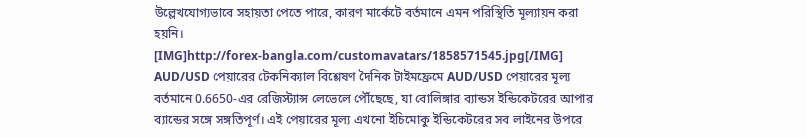উল্লেখযোগ্যভাবে সহায়তা পেতে পারে, কারণ মার্কেটে বর্তমানে এমন পরিস্থিতি মূল্যায়ন করা হয়নি।
[IMG]http://forex-bangla.com/customavatars/1858571545.jpg[/IMG]
AUD/USD পেয়ারের টেকনিক্যাল বিশ্লেষণ দৈনিক টাইমফ্রেমে AUD/USD পেয়ারের মূল্য বর্তমানে 0.6650-এর রেজিস্ট্যান্স লেভেলে পৌঁছেছে, যা বোলিঙ্গার ব্যান্ডস ইন্ডিকেটরের আপার ব্যান্ডের সঙ্গে সঙ্গতিপূর্ণ। এই পেয়ারের মূল্য এখনো ইচিমোকু ইন্ডিকেটরের সব লাইনের উপরে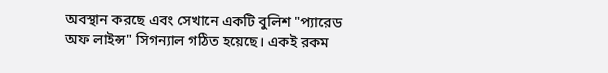অবস্থান করছে এবং সেখানে একটি বুলিশ "প্যারেড অফ লাইন্স" সিগন্যাল গঠিত হয়েছে। একই রকম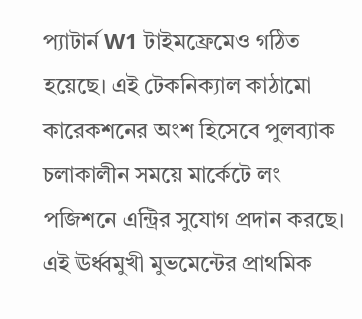প্যাটার্ন W1 টাইমফ্রেমেও গঠিত হয়েছে। এই টেকনিক্যাল কাঠামো কারেকশনের অংশ হিসেবে পুলব্যাক চলাকালীন সময়ে মার্কেটে লং পজিশনে এন্ট্রির সুযোগ প্রদান করছে। এই ঊর্ধ্বমুখী মুভমেন্টের প্রাথমিক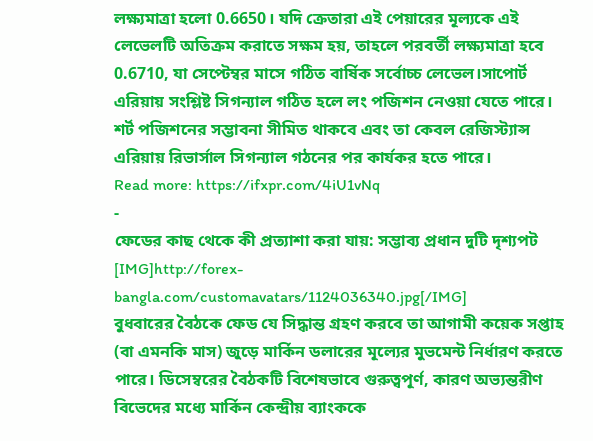লক্ষ্যমাত্রা হলো 0.6650। যদি ক্রেতারা এই পেয়ারের মূল্যকে এই লেভেলটি অতিক্রম করাতে সক্ষম হয়, তাহলে পরবর্তী লক্ষ্যমাত্রা হবে 0.6710, যা সেপ্টেম্বর মাসে গঠিত বার্ষিক সর্বোচ্চ লেভেল।সাপোর্ট এরিয়ায় সংশ্লিষ্ট সিগন্যাল গঠিত হলে লং পজিশন নেওয়া যেতে পারে। শর্ট পজিশনের সম্ভাবনা সীমিত থাকবে এবং তা কেবল রেজিস্ট্যান্স এরিয়ায় রিভার্সাল সিগন্যাল গঠনের পর কার্যকর হতে পারে।
Read more: https://ifxpr.com/4iU1vNq
-
ফেডের কাছ থেকে কী প্রত্যাশা করা যায়: সম্ভাব্য প্রধান দুটি দৃশ্যপট
[IMG]http://forex-bangla.com/customavatars/1124036340.jpg[/IMG]
বুধবারের বৈঠকে ফেড যে সিদ্ধান্ত গ্রহণ করবে তা আগামী কয়েক সপ্তাহ (বা এমনকি মাস) জুড়ে মার্কিন ডলারের মূল্যের মুভমেন্ট নির্ধারণ করতে পারে। ডিসেম্বরের বৈঠকটি বিশেষভাবে গুরুত্বপূর্ণ, কারণ অভ্যন্তরীণ বিভেদের মধ্যে মার্কিন কেন্দ্রীয় ব্যাংককে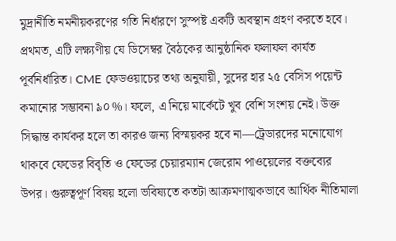মুদ্রানীতি নমনীয়করণের গতি নির্ধারণে সুস্পষ্ট একটি অবস্থান গ্রহণ করতে হবে। প্রথমত, এটি লক্ষ্যণীয় যে ডিসেম্বর বৈঠকের আনুষ্ঠানিক ফলাফল কার্যত পূর্বনির্ধারিত। CME ফেডওয়াচের তথ্য অনুযায়ী, সুদের হার ২৫ বেসিস পয়েন্ট কমানোর সম্ভাবনা ৯০%। ফলে, এ নিয়ে মার্কেটে খুব বেশি সংশয় নেই। উক্ত সিদ্ধান্ত কার্যকর হলে তা কারও জন্য বিস্ময়কর হবে না—ট্রেডারদের মনোযোগ থাকবে ফেডের বিবৃতি ও ফেডের চেয়ারম্যান জেরোম পাওয়েলের বক্তব্যের উপর। গুরুত্বপূর্ণ বিষয় হলো ভবিষ্যতে কতটা আক্রমণাত্মকভাবে আর্থিক নীতিমালা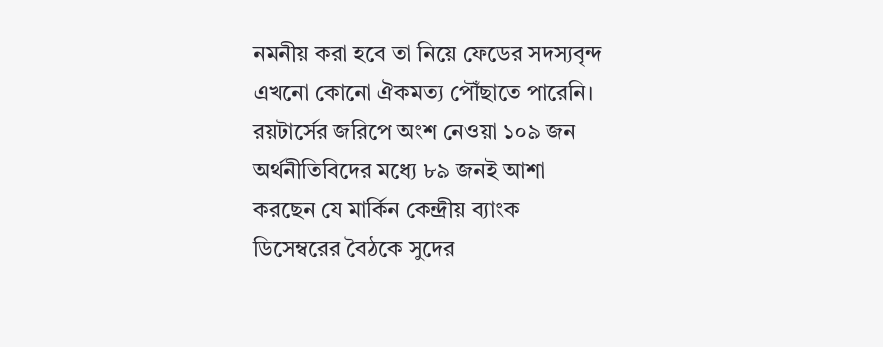নমনীয় করা হবে তা নিয়ে ফেডের সদস্যবৃন্দ এখনো কোনো ঐকমত্য পৌঁছাতে পারেনি। রয়টার্সের জরিপে অংশ নেওয়া ১০৯ জন অর্থনীতিবিদের মধ্যে ৮৯ জনই আশা করছেন যে মার্কিন কেন্দ্রীয় ব্যাংক ডিসেম্বরের বৈঠকে সুদের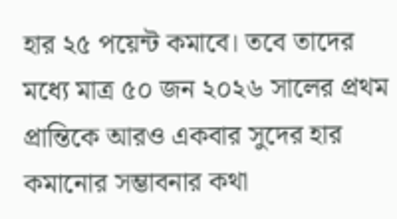হার ২৫ পয়েন্ট কমাবে। তবে তাদের মধ্যে মাত্র ৫০ জন ২০২৬ সালের প্রথম প্রান্তিকে আরও একবার সুদের হার কমানোর সম্ভাবনার কথা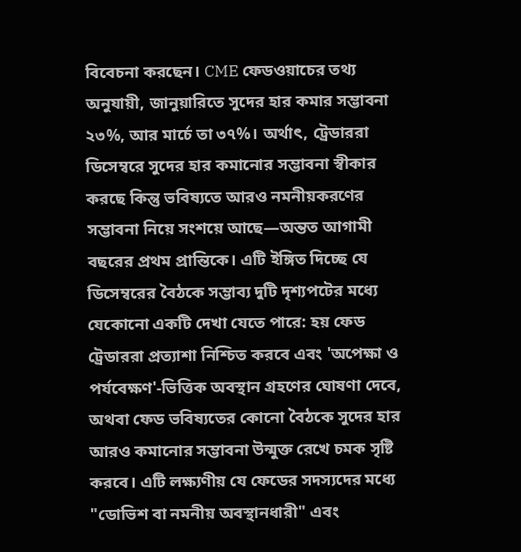বিবেচনা করছেন। CME ফেডওয়াচের তথ্য অনুযায়ী, জানুয়ারিতে সুদের হার কমার সম্ভাবনা ২৩%, আর মার্চে তা ৩৭%। অর্থাৎ, ট্রেডাররা ডিসেম্বরে সুদের হার কমানোর সম্ভাবনা স্বীকার করছে কিন্তু ভবিষ্যতে আরও নমনীয়করণের সম্ভাবনা নিয়ে সংশয়ে আছে—অন্তত আগামী বছরের প্রথম প্রান্তিকে। এটি ইঙ্গিত দিচ্ছে যে ডিসেম্বরের বৈঠকে সম্ভাব্য দুটি দৃশ্যপটের মধ্যে যেকোনো একটি দেখা যেতে পারে: হয় ফেড ট্রেডাররা প্রত্যাশা নিশ্চিত করবে এবং 'অপেক্ষা ও পর্যবেক্ষণ'-ভিত্তিক অবস্থান গ্রহণের ঘোষণা দেবে, অথবা ফেড ভবিষ্যতের কোনো বৈঠকে সুদের হার আরও কমানোর সম্ভাবনা উন্মুক্ত রেখে চমক সৃষ্টি করবে। এটি লক্ষ্যণীয় যে ফেডের সদস্যদের মধ্যে "ডোভিশ বা নমনীয় অবস্থানধারী" এবং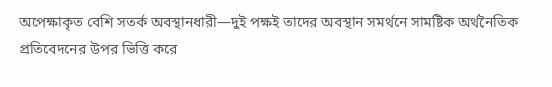অপেক্ষাকৃত বেশি সতর্ক অবস্থানধারী—দুই পক্ষই তাদের অবস্থান সমর্থনে সামষ্টিক অর্থনৈতিক প্রতিবেদনের উপর ভিত্তি করে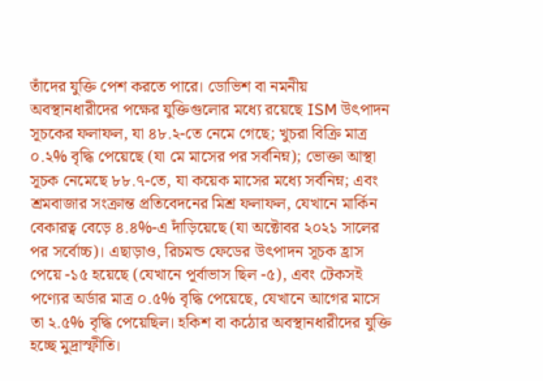তাঁদের যুক্তি পেশ করতে পারে। ডোভিশ বা নমনীয় অবস্থানধারীদের পক্ষের যুক্তিগুলোর মধ্যে রয়েছে ISM উৎপাদন সূচকের ফলাফল, যা ৪৮.২-তে নেমে গেছে; খুচরা বিক্রি মাত্র ০.২% বৃদ্ধি পেয়েছে (যা মে মাসের পর সর্বনিম্ন); ভোক্তা আস্থা সূচক নেমেছে ৮৮.৭-তে, যা কয়েক মাসের মধ্যে সর্বনিম্ন; এবং শ্রমবাজার সংক্রান্ত প্রতিবেদনের মিশ্র ফলাফল, যেখানে মার্কিন বেকারত্ব বেড়ে ৪.৪%-এ দাঁড়িয়েছে (যা অক্টোবর ২০২১ সালের পর সর্বোচ্চ)। এছাড়াও, রিচমন্ড ফেডের উৎপাদন সূচক হ্রাস পেয়ে -১৫ হয়েছে (যেখানে পূর্বাভাস ছিল -৫), এবং টেকসই পণ্যের অর্ডার মাত্র ০.৫% বৃদ্ধি পেয়েছে, যেখানে আগের মাসে তা ২.৫% বৃদ্ধি পেয়েছিল। হকিশ বা কঠোর অবস্থানধারীদের যুক্তি হচ্ছে মুদ্রাস্ফীতি।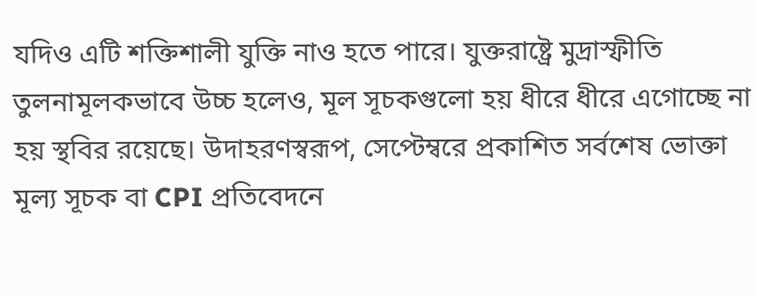যদিও এটি শক্তিশালী যুক্তি নাও হতে পারে। যুক্তরাষ্ট্রে মুদ্রাস্ফীতি তুলনামূলকভাবে উচ্চ হলেও, মূল সূচকগুলো হয় ধীরে ধীরে এগোচ্ছে না হয় স্থবির রয়েছে। উদাহরণস্বরূপ, সেপ্টেম্বরে প্রকাশিত সর্বশেষ ভোক্তা মূল্য সূচক বা CPI প্রতিবেদনে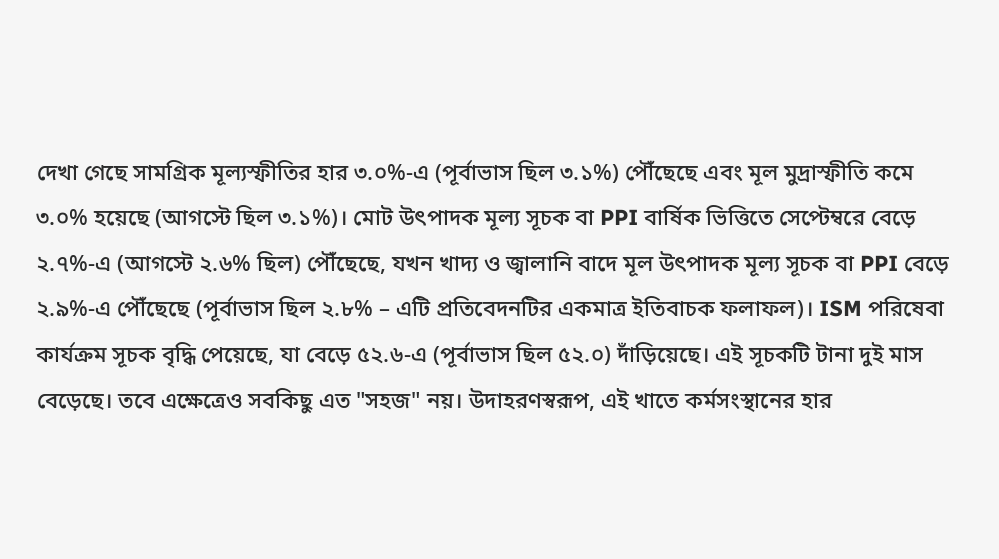দেখা গেছে সামগ্রিক মূল্যস্ফীতির হার ৩.০%-এ (পূর্বাভাস ছিল ৩.১%) পৌঁছেছে এবং মূল মুদ্রাস্ফীতি কমে ৩.০% হয়েছে (আগস্টে ছিল ৩.১%)। মোট উৎপাদক মূল্য সূচক বা PPI বার্ষিক ভিত্তিতে সেপ্টেম্বরে বেড়ে ২.৭%-এ (আগস্টে ২.৬% ছিল) পৌঁছেছে, যখন খাদ্য ও জ্বালানি বাদে মূল উৎপাদক মূল্য সূচক বা PPI বেড়ে ২.৯%-এ পৌঁছেছে (পূর্বাভাস ছিল ২.৮% – এটি প্রতিবেদনটির একমাত্র ইতিবাচক ফলাফল)। ISM পরিষেবা কার্যক্রম সূচক বৃদ্ধি পেয়েছে, যা বেড়ে ৫২.৬-এ (পূর্বাভাস ছিল ৫২.০) দাঁড়িয়েছে। এই সূচকটি টানা দুই মাস বেড়েছে। তবে এক্ষেত্রেও সবকিছু এত "সহজ" নয়। উদাহরণস্বরূপ, এই খাতে কর্মসংস্থানের হার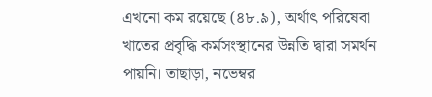এখনো কম রয়েছে (৪৮.৯), অর্থাৎ পরিষেবা খাতের প্রবৃদ্ধি কর্মসংস্থানের উন্নতি দ্বারা সমর্থন পায়নি। তাছাড়া, নভেম্বর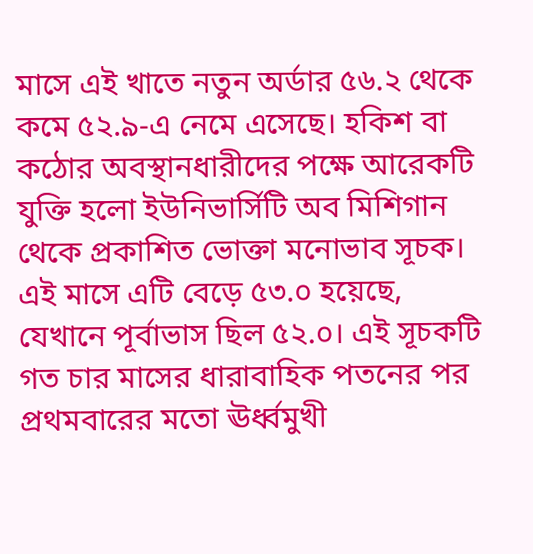মাসে এই খাতে নতুন অর্ডার ৫৬.২ থেকে কমে ৫২.৯-এ নেমে এসেছে। হকিশ বা কঠোর অবস্থানধারীদের পক্ষে আরেকটি যুক্তি হলো ইউনিভার্সিটি অব মিশিগান থেকে প্রকাশিত ভোক্তা মনোভাব সূচক। এই মাসে এটি বেড়ে ৫৩.০ হয়েছে, যেখানে পূর্বাভাস ছিল ৫২.০। এই সূচকটি গত চার মাসের ধারাবাহিক পতনের পর প্রথমবারের মতো ঊর্ধ্বমুখী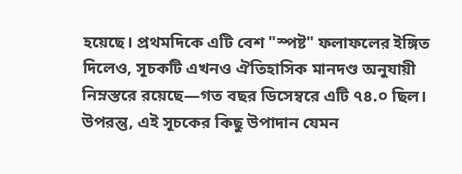হয়েছে। প্রথমদিকে এটি বেশ "স্পষ্ট" ফলাফলের ইঙ্গিত দিলেও, সূচকটি এখনও ঐতিহাসিক মানদণ্ড অনুযায়ী নিম্নস্তরে রয়েছে—গত বছর ডিসেম্বরে এটি ৭৪.০ ছিল। উপরন্তু, এই সূচকের কিছু উপাদান যেমন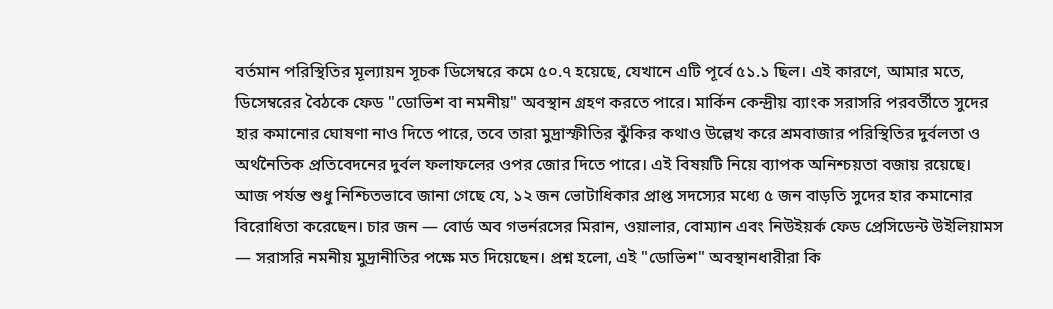বর্তমান পরিস্থিতির মূল্যায়ন সূচক ডিসেম্বরে কমে ৫০.৭ হয়েছে, যেখানে এটি পূর্বে ৫১.১ ছিল। এই কারণে, আমার মতে, ডিসেম্বরের বৈঠকে ফেড "ডোভিশ বা নমনীয়" অবস্থান গ্রহণ করতে পারে। মার্কিন কেন্দ্রীয় ব্যাংক সরাসরি পরবর্তীতে সুদের হার কমানোর ঘোষণা নাও দিতে পারে, তবে তারা মুদ্রাস্ফীতির ঝুঁকির কথাও উল্লেখ করে শ্রমবাজার পরিস্থিতির দুর্বলতা ও অর্থনৈতিক প্রতিবেদনের দুর্বল ফলাফলের ওপর জোর দিতে পারে। এই বিষয়টি নিয়ে ব্যাপক অনিশ্চয়তা বজায় রয়েছে। আজ পর্যন্ত শুধু নিশ্চিতভাবে জানা গেছে যে, ১২ জন ভোটাধিকার প্রাপ্ত সদস্যের মধ্যে ৫ জন বাড়তি সুদের হার কমানোর বিরোধিতা করেছেন। চার জন — বোর্ড অব গভর্নরসের মিরান, ওয়ালার, বোম্যান এবং নিউইয়র্ক ফেড প্রেসিডেন্ট উইলিয়ামস — সরাসরি নমনীয় মুদ্রানীতির পক্ষে মত দিয়েছেন। প্রশ্ন হলো, এই "ডোভিশ" অবস্থানধারীরা কি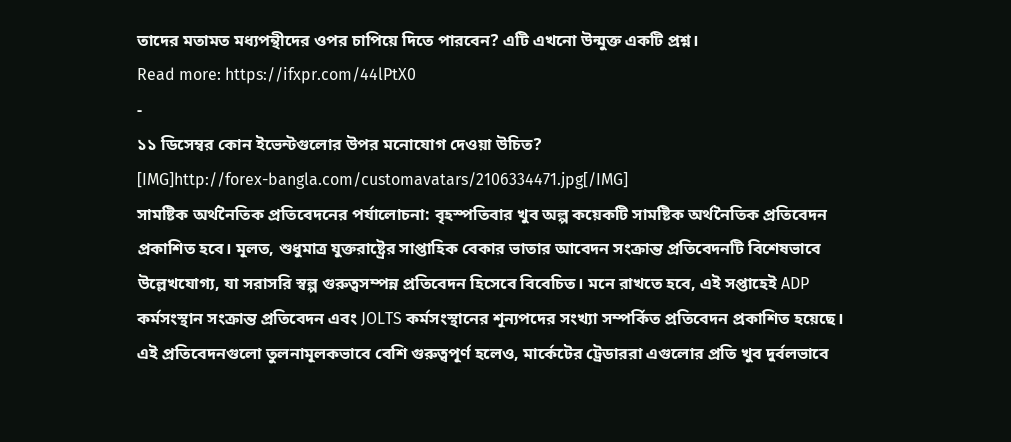তাদের মতামত মধ্যপন্থীদের ওপর চাপিয়ে দিতে পারবেন? এটি এখনো উন্মুক্ত একটি প্রশ্ন।
Read more: https://ifxpr.com/44lPtX0
-
১১ ডিসেম্বর কোন ইভেন্টগুলোর উপর মনোযোগ দেওয়া উচিত?
[IMG]http://forex-bangla.com/customavatars/2106334471.jpg[/IMG]
সামষ্টিক অর্থনৈতিক প্রতিবেদনের পর্যালোচনা: বৃহস্পতিবার খুব অল্প কয়েকটি সামষ্টিক অর্থনৈতিক প্রতিবেদন প্রকাশিত হবে। মূলত, শুধুমাত্র যুক্তরাষ্ট্রের সাপ্তাহিক বেকার ভাতার আবেদন সংক্রান্ত প্রতিবেদনটি বিশেষভাবে উল্লেখযোগ্য, যা সরাসরি স্বল্প গুরুত্বসম্পন্ন প্রতিবেদন হিসেবে বিবেচিত। মনে রাখতে হবে, এই সপ্তাহেই ADP কর্মসংস্থান সংক্রান্ত প্রতিবেদন এবং JOLTS কর্মসংস্থানের শূন্যপদের সংখ্যা সম্পর্কিত প্রতিবেদন প্রকাশিত হয়েছে। এই প্রতিবেদনগুলো তুলনামূলকভাবে বেশি গুরুত্বপূর্ণ হলেও, মার্কেটের ট্রেডাররা এগুলোর প্রতি খুব দুর্বলভাবে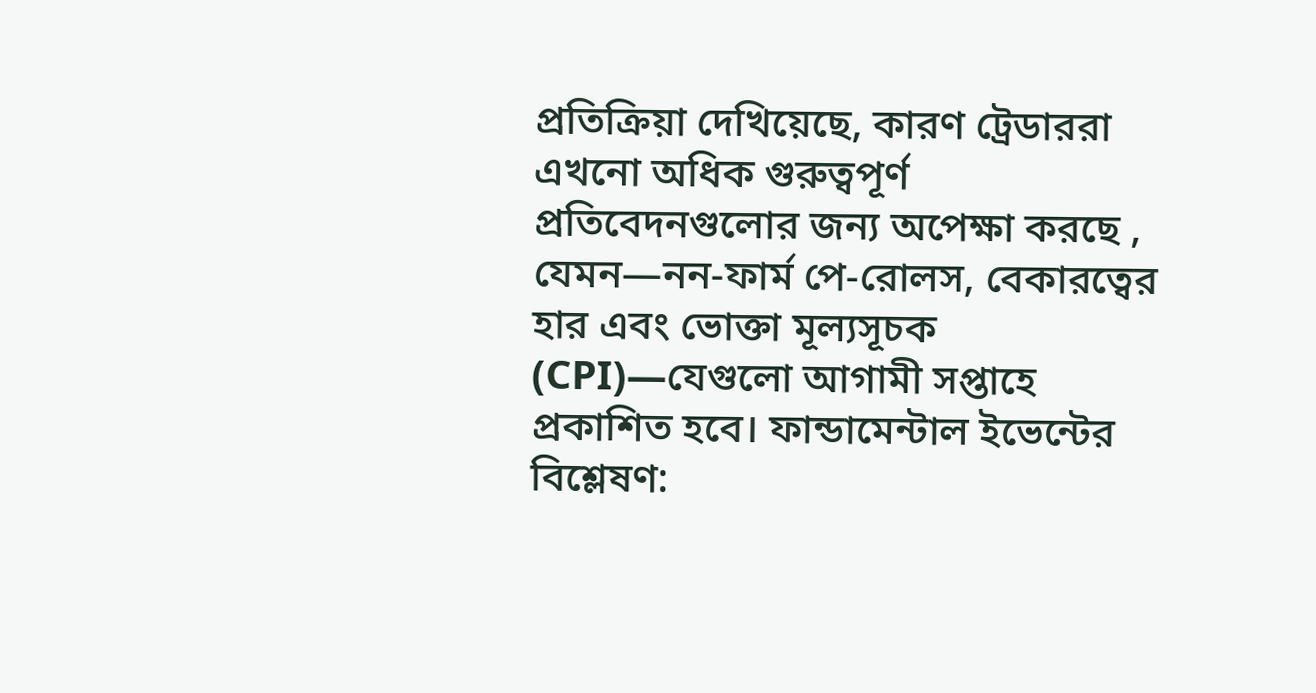প্রতিক্রিয়া দেখিয়েছে, কারণ ট্রেডাররা এখনো অধিক গুরুত্বপূর্ণ প্রতিবেদনগুলোর জন্য অপেক্ষা করছে , যেমন—নন-ফার্ম পে-রোলস, বেকারত্বের হার এবং ভোক্তা মূল্যসূচক (CPI)—যেগুলো আগামী সপ্তাহে প্রকাশিত হবে। ফান্ডামেন্টাল ইভেন্টের বিশ্লেষণ: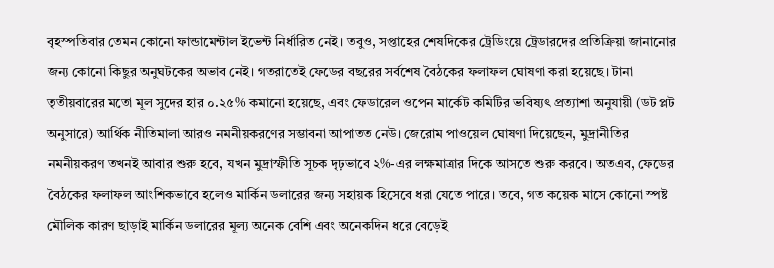বৃহস্পতিবার তেমন কোনো ফান্ডামেন্টাল ইভেন্ট নির্ধারিত নেই। তবুও, সপ্তাহের শেষদিকের ট্রেডিংয়ে ট্রেডারদের প্রতিক্রিয়া জানানোর জন্য কোনো কিছুর অনুঘটকের অভাব নেই। গতরাতেই ফেডের বছরের সর্বশেষ বৈঠকের ফলাফল ঘোষণা করা হয়েছে। টানা তৃতীয়বারের মতো মূল সুদের হার ০.২৫% কমানো হয়েছে, এবং ফেডারেল ওপেন মার্কেট কমিটির ভবিষ্যৎ প্রত্যাশা অনুযায়ী (ডট প্লট অনুসারে) আর্থিক নীতিমালা আরও নমনীয়করণের সম্ভাবনা আপাতত নেউ। জেরোম পাওয়েল ঘোষণা দিয়েছেন, মুদ্রানীতির নমনীয়করণ তখনই আবার শুরু হবে, যখন মুদ্রাস্ফীতি সূচক দৃঢ়ভাবে ২%-এর লক্ষমাত্রার দিকে আসতে শুরু করবে। অতএব, ফেডের বৈঠকের ফলাফল আংশিকভাবে হলেও মার্কিন ডলারের জন্য সহায়ক হিসেবে ধরা যেতে পারে। তবে, গত কয়েক মাসে কোনো স্পষ্ট মৌলিক কারণ ছাড়াই মার্কিন ডলারের মূল্য অনেক বেশি এবং অনেকদিন ধরে বেড়েই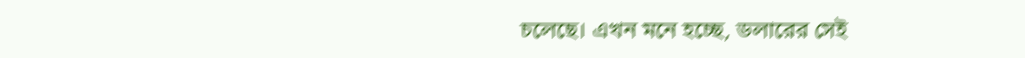চলেছে। এখন মনে হচ্ছে, ডলারের সেই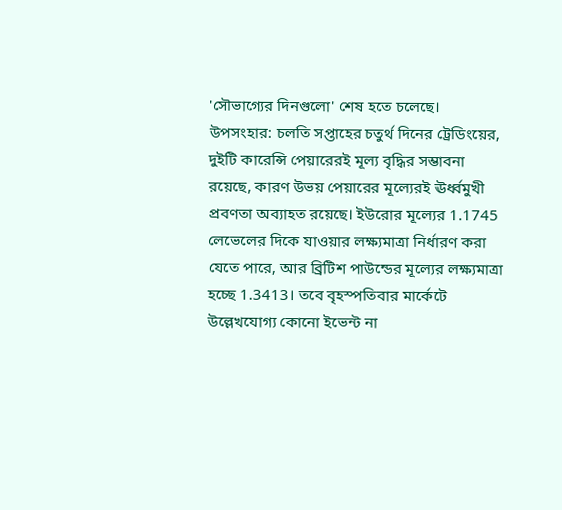'সৌভাগ্যের দিনগুলো' শেষ হতে চলেছে।
উপসংহার: চলতি সপ্তাহের চতুর্থ দিনের ট্রেডিংয়ের, দুইটি কারেন্সি পেয়ারেরই মূল্য বৃদ্ধির সম্ভাবনা রয়েছে, কারণ উভয় পেয়ারের মূল্যেরই ঊর্ধ্বমুখী প্রবণতা অব্যাহত রয়েছে। ইউরোর মূল্যের 1.1745 লেভেলের দিকে যাওয়ার লক্ষ্যমাত্রা নির্ধারণ করা যেতে পারে, আর ব্রিটিশ পাউন্ডের মূল্যের লক্ষ্যমাত্রা হচ্ছে 1.3413। তবে বৃহস্পতিবার মার্কেটে উল্লেখযোগ্য কোনো ইভেন্ট না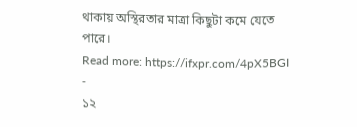থাকায় অস্থিরতার মাত্রা কিছুটা কমে যেতে পারে।
Read more: https://ifxpr.com/4pX5BGI
-
১২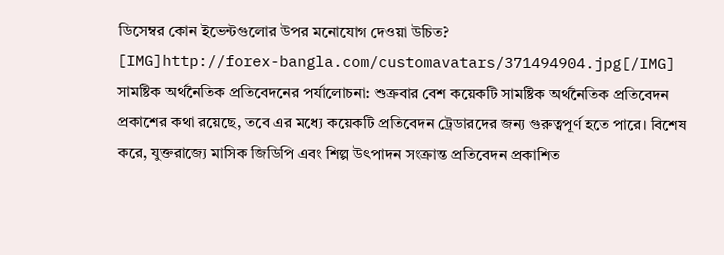ডিসেম্বর কোন ইভেন্টগুলোর উপর মনোযোগ দেওয়া উচিত?
[IMG]http://forex-bangla.com/customavatars/371494904.jpg[/IMG]
সামষ্টিক অর্থনৈতিক প্রতিবেদনের পর্যালোচনা: শুক্রবার বেশ কয়েকটি সামষ্টিক অর্থনৈতিক প্রতিবেদন প্রকাশের কথা রয়েছে, তবে এর মধ্যে কয়েকটি প্রতিবেদন ট্রেডারদের জন্য গুরুত্বপূর্ণ হতে পারে। বিশেষ করে, যুক্তরাজ্যে মাসিক জিডিপি এবং শিল্প উৎপাদন সংক্রান্ত প্রতিবেদন প্রকাশিত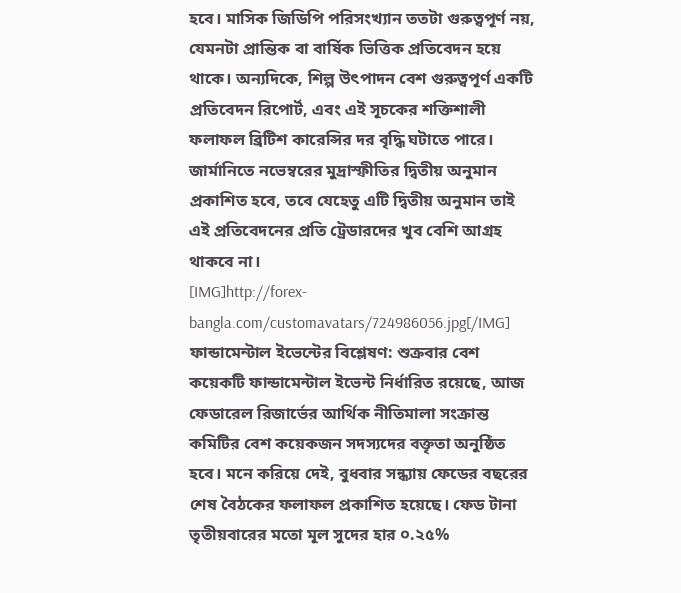হবে। মাসিক জিডিপি পরিসংখ্যান ততটা গুরুত্বপূর্ণ নয়, যেমনটা প্রান্তিক বা বার্ষিক ভিত্তিক প্রতিবেদন হয়ে থাকে। অন্যদিকে, শিল্প উৎপাদন বেশ গুরুত্বপূর্ণ একটি প্রতিবেদন রিপোর্ট, এবং এই সূচকের শক্তিশালী ফলাফল ব্রিটিশ কারেন্সির দর বৃদ্ধি ঘটাতে পারে। জার্মানিতে নভেম্বরের মুদ্রাস্ফীতির দ্বিতীয় অনুমান প্রকাশিত হবে, তবে যেহেতু এটি দ্বিতীয় অনুমান তাই এই প্রতিবেদনের প্রতি ট্রেডারদের খুব বেশি আগ্রহ থাকবে না।
[IMG]http://forex-bangla.com/customavatars/724986056.jpg[/IMG]
ফান্ডামেন্টাল ইভেন্টের বিশ্লেষণ: শুক্রবার বেশ কয়েকটি ফান্ডামেন্টাল ইভেন্ট নির্ধারিত রয়েছে, আজ ফেডারেল রিজার্ভের আর্থিক নীতিমালা সংক্রান্ত কমিটির বেশ কয়েকজন সদস্যদের বক্তৃতা অনুষ্ঠিত হবে। মনে করিয়ে দেই, বুধবার সন্ধ্যায় ফেডের বছরের শেষ বৈঠকের ফলাফল প্রকাশিত হয়েছে। ফেড টানা তৃতীয়বারের মতো মূল সুদের হার ০.২৫%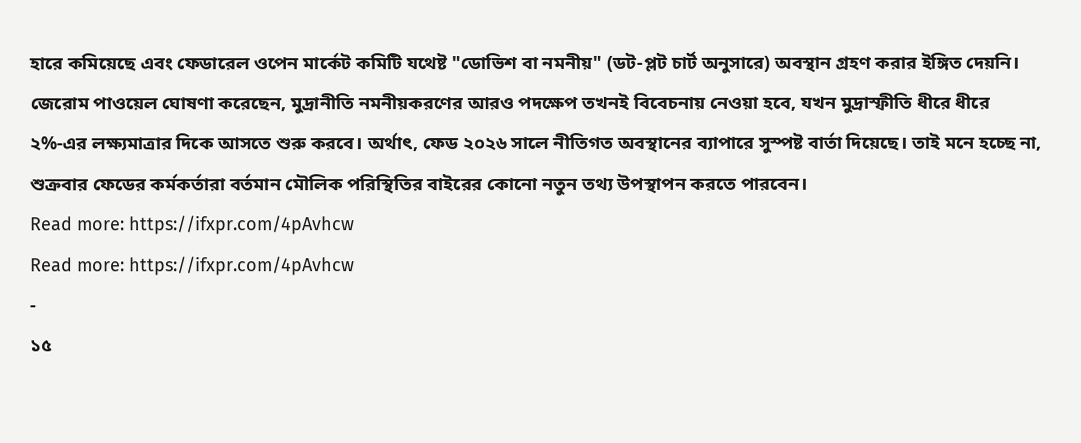হারে কমিয়েছে এবং ফেডারেল ওপেন মার্কেট কমিটি যথেষ্ট "ডোভিশ বা নমনীয়" (ডট-প্লট চার্ট অনুসারে) অবস্থান গ্রহণ করার ইঙ্গিত দেয়নি। জেরোম পাওয়েল ঘোষণা করেছেন, মুদ্রানীতি নমনীয়করণের আরও পদক্ষেপ তখনই বিবেচনায় নেওয়া হবে, যখন মুদ্রাস্ফীতি ধীরে ধীরে ২%-এর লক্ষ্যমাত্রার দিকে আসতে শুরু করবে। অর্থাৎ, ফেড ২০২৬ সালে নীতিগত অবস্থানের ব্যাপারে সুস্পষ্ট বার্তা দিয়েছে। তাই মনে হচ্ছে না, শুক্রবার ফেডের কর্মকর্তারা বর্তমান মৌলিক পরিস্থিতির বাইরের কোনো নতুন তথ্য উপস্থাপন করতে পারবেন।
Read more: https://ifxpr.com/4pAvhcw
Read more: https://ifxpr.com/4pAvhcw
-
১৫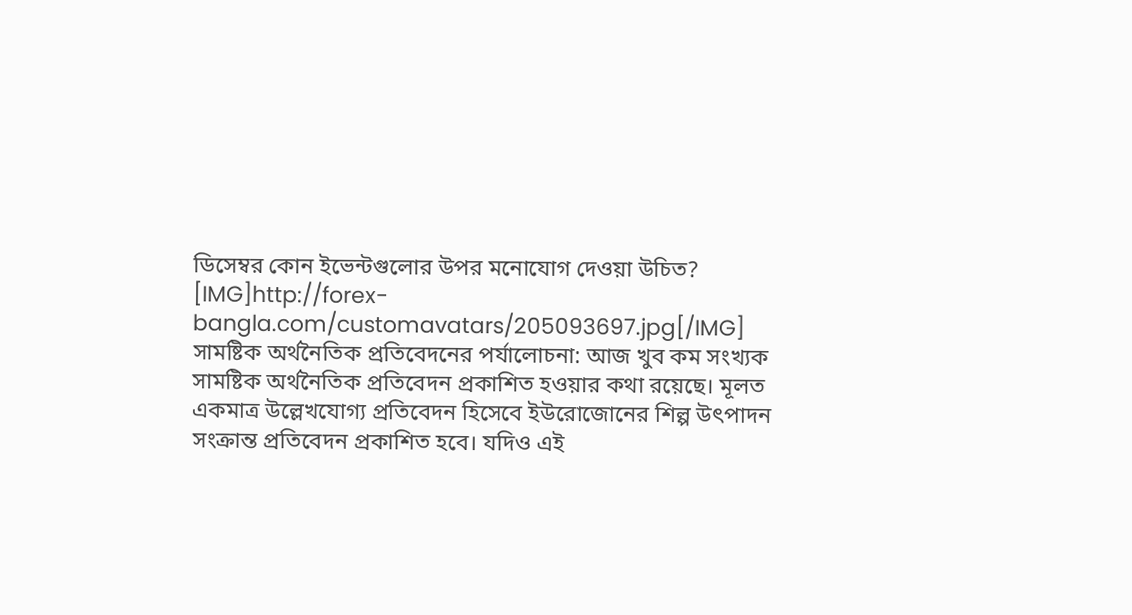ডিসেম্বর কোন ইভেন্টগুলোর উপর মনোযোগ দেওয়া উচিত?
[IMG]http://forex-bangla.com/customavatars/205093697.jpg[/IMG]
সামষ্টিক অর্থনৈতিক প্রতিবেদনের পর্যালোচনা: আজ খুব কম সংখ্যক সামষ্টিক অর্থনৈতিক প্রতিবেদন প্রকাশিত হওয়ার কথা রয়েছে। মূলত একমাত্র উল্লেখযোগ্য প্রতিবেদন হিসেবে ইউরোজোনের শিল্প উৎপাদন সংক্রান্ত প্রতিবেদন প্রকাশিত হবে। যদিও এই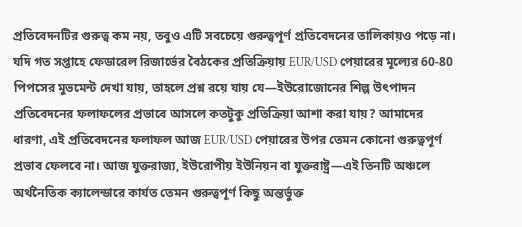প্রতিবেদনটির গুরুত্ব কম নয়, তবুও এটি সবচেয়ে গুরুত্বপূর্ণ প্রতিবেদনের তালিকায়ও পড়ে না। যদি গত সপ্তাহে ফেডারেল রিজার্ভের বৈঠকের প্রতিক্রিয়ায় EUR/USD পেয়ারের মূল্যের 60-80 পিপসের মুভমেন্ট দেখা যায়, তাহলে প্রশ্ন রয়ে যায় যে—ইউরোজোনের শিল্প উৎপাদন প্রতিবেদনের ফলাফলের প্রভাবে আসলে কতটুকু প্রতিক্রিয়া আশা করা যায়? আমাদের ধারণা, এই প্রতিবেদনের ফলাফল আজ EUR/USD পেয়ারের উপর তেমন কোনো গুরুত্বপূর্ণ প্রভাব ফেলবে না। আজ যুক্তরাজ্য, ইউরোপীয় ইউনিয়ন বা যুক্তরাষ্ট্র—এই তিনটি অঞ্চলে অর্থনৈতিক ক্যালেন্ডারে কার্যত তেমন গুরুত্বপূর্ণ কিছু অন্তর্ভুক্ত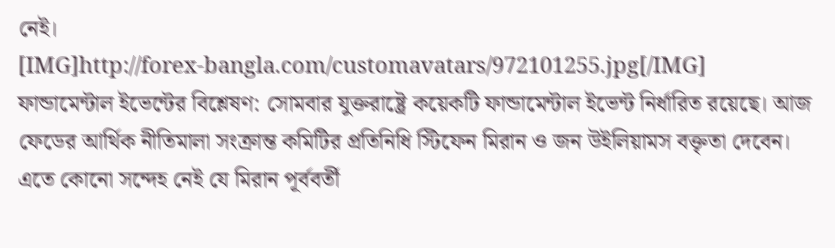নেই।
[IMG]http://forex-bangla.com/customavatars/972101255.jpg[/IMG]
ফান্ডামেন্টাল ইভেন্টের বিশ্লেষণ: সোমবার যুক্তরাষ্ট্রে কয়েকটি ফান্ডামেন্টাল ইভেন্ট নির্ধারিত রয়েছে। আজ ফেডের আর্থিক নীতিমালা সংক্রান্ত কমিটির প্রতিনিধি স্টিফেন মিরান ও জন উইলিয়ামস বক্তৃতা দেবেন। এতে কোনো সন্দেহ নেই যে মিরান পূর্ববর্তী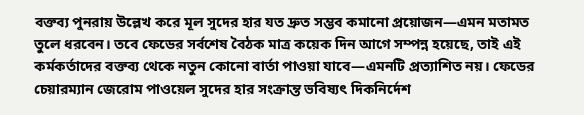বক্তব্য পুনরায় উল্লেখ করে মূল সুদের হার যত দ্রুত সম্ভব কমানো প্রয়োজন—এমন মতামত তুলে ধরবেন। তবে ফেডের সর্বশেষ বৈঠক মাত্র কয়েক দিন আগে সম্পন্ন হয়েছে, তাই এই কর্মকর্তাদের বক্তব্য থেকে নতুন কোনো বার্তা পাওয়া যাবে—এমনটি প্রত্যাশিত নয়। ফেডের চেয়ারম্যান জেরোম পাওয়েল সুদের হার সংক্রান্ত ভবিষ্যৎ দিকনির্দেশ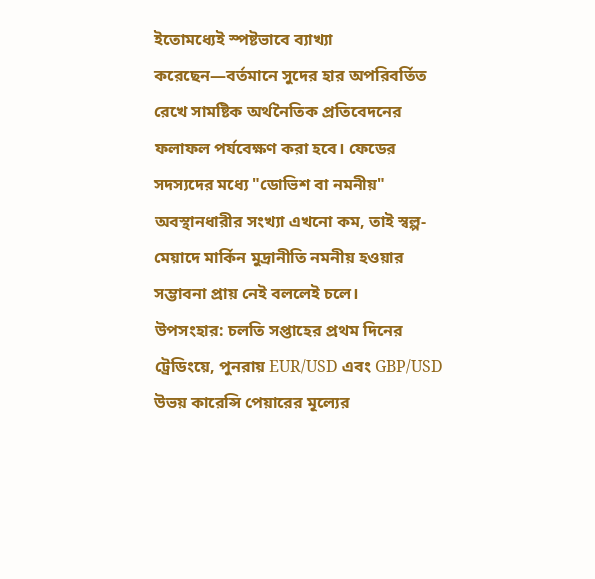ইতোমধ্যেই স্পষ্টভাবে ব্যাখ্যা করেছেন—বর্তমানে সুদের হার অপরিবর্তিত রেখে সামষ্টিক অর্থনৈতিক প্রতিবেদনের ফলাফল পর্যবেক্ষণ করা হবে। ফেডের সদস্যদের মধ্যে "ডোভিশ বা নমনীয়" অবস্থানধারীর সংখ্যা এখনো কম, তাই স্বল্প-মেয়াদে মার্কিন মুদ্রানীতি নমনীয় হওয়ার সম্ভাবনা প্রায় নেই বললেই চলে।
উপসংহার: চলতি সপ্তাহের প্রথম দিনের ট্রেডিংয়ে, পুনরায় EUR/USD এবং GBP/USD উভয় কারেন্সি পেয়ারের মূল্যের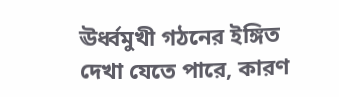ঊর্ধ্বমুখী গঠনের ইঙ্গিত দেখা যেতে পারে, কারণ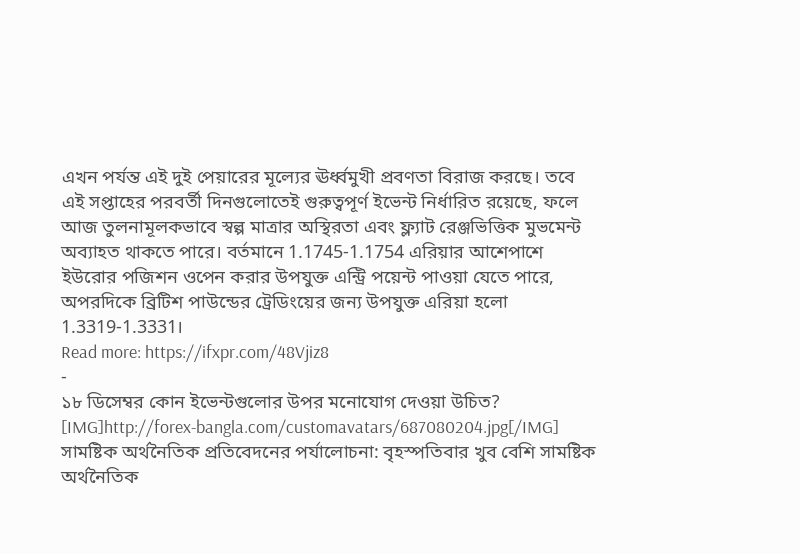এখন পর্যন্ত এই দুই পেয়ারের মূল্যের ঊর্ধ্বমুখী প্রবণতা বিরাজ করছে। তবে এই সপ্তাহের পরবর্তী দিনগুলোতেই গুরুত্বপূর্ণ ইভেন্ট নির্ধারিত রয়েছে, ফলে আজ তুলনামূলকভাবে স্বল্প মাত্রার অস্থিরতা এবং ফ্ল্যাট রেঞ্জভিত্তিক মুভমেন্ট অব্যাহত থাকতে পারে। বর্তমানে 1.1745-1.1754 এরিয়ার আশেপাশে ইউরোর পজিশন ওপেন করার উপযুক্ত এন্ট্রি পয়েন্ট পাওয়া যেতে পারে, অপরদিকে ব্রিটিশ পাউন্ডের ট্রেডিংয়ের জন্য উপযুক্ত এরিয়া হলো 1.3319-1.3331।
Read more: https://ifxpr.com/48Vjiz8
-
১৮ ডিসেম্বর কোন ইভেন্টগুলোর উপর মনোযোগ দেওয়া উচিত?
[IMG]http://forex-bangla.com/customavatars/687080204.jpg[/IMG]
সামষ্টিক অর্থনৈতিক প্রতিবেদনের পর্যালোচনা: বৃহস্পতিবার খুব বেশি সামষ্টিক অর্থনৈতিক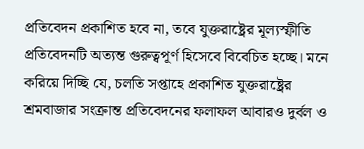প্রতিবেদন প্রকাশিত হবে না, তবে যুক্তরাষ্ট্রের মূল্যস্ফীতি প্রতিবেদনটি অত্যন্ত গুরুত্বপূর্ণ হিসেবে বিবেচিত হচ্ছে। মনে করিয়ে দিচ্ছি যে, চলতি সপ্তাহে প্রকাশিত যুক্তরাষ্ট্রের শ্রমবাজার সংক্রান্ত প্রতিবেদনের ফলাফল আবারও দুর্বল ও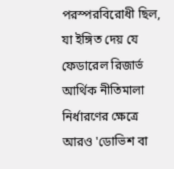পরস্পরবিরোধী ছিল, যা ইঙ্গিত দেয় যে ফেডারেল রিজার্ভ আর্থিক নীতিমালা নির্ধারণের ক্ষেত্রে আরও 'ডোভিশ বা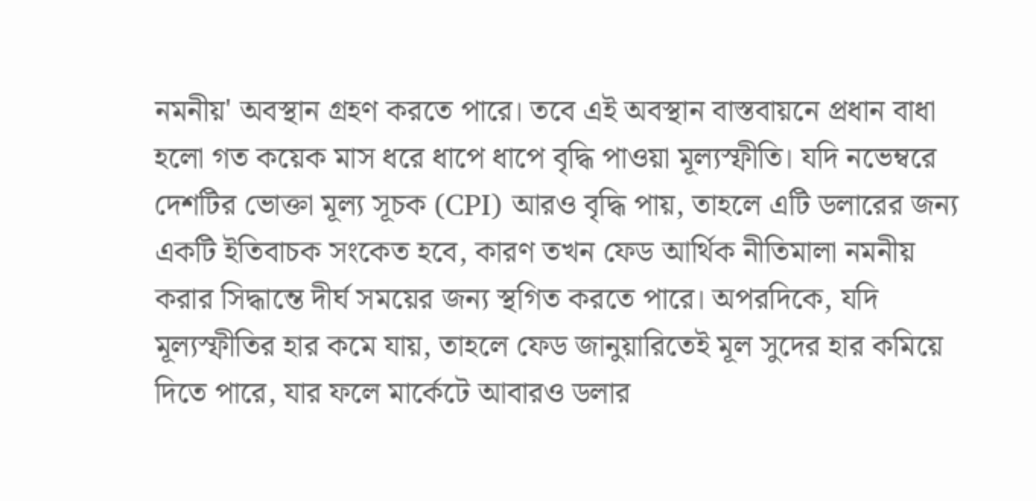নমনীয়' অবস্থান গ্রহণ করতে পারে। তবে এই অবস্থান বাস্তবায়নে প্রধান বাধা হলো গত কয়েক মাস ধরে ধাপে ধাপে বৃদ্ধি পাওয়া মূল্যস্ফীতি। যদি নভেম্বরে দেশটির ভোক্তা মূল্য সূচক (CPI) আরও বৃদ্ধি পায়, তাহলে এটি ডলারের জন্য একটি ইতিবাচক সংকেত হবে, কারণ তখন ফেড আর্থিক নীতিমালা নমনীয় করার সিদ্ধান্তে দীর্ঘ সময়ের জন্য স্থগিত করতে পারে। অপরদিকে, যদি মূল্যস্ফীতির হার কমে যায়, তাহলে ফেড জানুয়ারিতেই মূল সুদের হার কমিয়ে দিতে পারে, যার ফলে মার্কেটে আবারও ডলার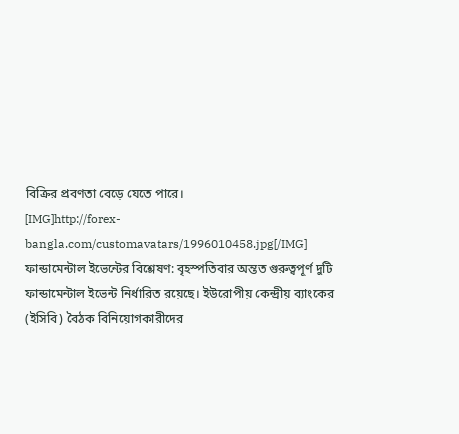বিক্রির প্রবণতা বেড়ে যেতে পারে।
[IMG]http://forex-bangla.com/customavatars/1996010458.jpg[/IMG]
ফান্ডামেন্টাল ইভেন্টের বিশ্লেষণ: বৃহস্পতিবার অন্তত গুরুত্বপূর্ণ দুটি ফান্ডামেন্টাল ইভেন্ট নির্ধারিত রয়েছে। ইউরোপীয় কেন্দ্রীয় ব্যাংকের (ইসিবি) বৈঠক বিনিয়োগকারীদের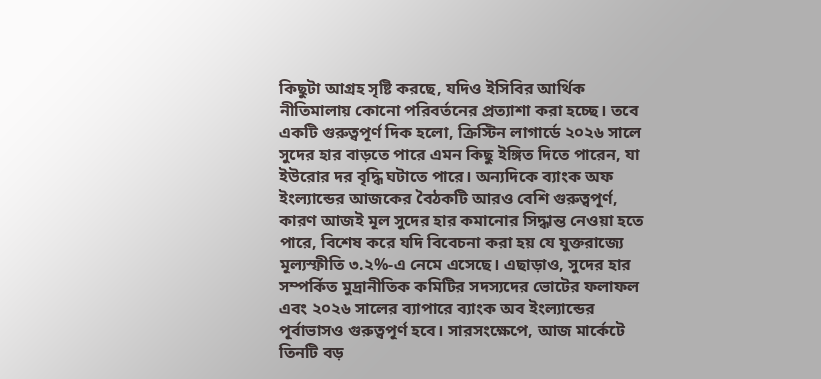কিছুটা আগ্রহ সৃষ্টি করছে, যদিও ইসিবির আর্থিক নীতিমালায় কোনো পরিবর্তনের প্রত্যাশা করা হচ্ছে। তবে একটি গুরুত্বপূর্ণ দিক হলো, ক্রিস্টিন লাগার্ডে ২০২৬ সালে সুদের হার বাড়তে পারে এমন কিছু ইঙ্গিত দিতে পারেন, যা ইউরোর দর বৃদ্ধি ঘটাতে পারে। অন্যদিকে ব্যাংক অফ ইংল্যান্ডের আজকের বৈঠকটি আরও বেশি গুরুত্বপূর্ণ, কারণ আজই মূল সুদের হার কমানোর সিদ্ধান্ত নেওয়া হতে পারে, বিশেষ করে যদি বিবেচনা করা হয় যে যুক্তরাজ্যে মূল্যস্ফীতি ৩.২%-এ নেমে এসেছে। এছাড়াও, সুদের হার সম্পর্কিত মুদ্রানীতিক কমিটির সদস্যদের ভোটের ফলাফল এবং ২০২৬ সালের ব্যাপারে ব্যাংক অব ইংল্যান্ডের পূর্বাভাসও গুরুত্বপূর্ণ হবে। সারসংক্ষেপে, আজ মার্কেটে তিনটি বড়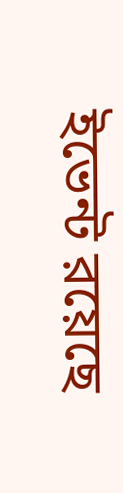ইভেন্ট রয়েছে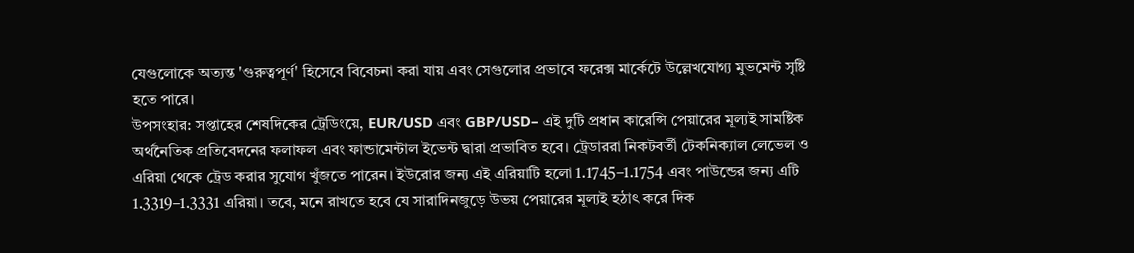যেগুলোকে অত্যন্ত 'গুরুত্বপূর্ণ' হিসেবে বিবেচনা করা যায় এবং সেগুলোর প্রভাবে ফরেক্স মার্কেটে উল্লেখযোগ্য মুভমেন্ট সৃষ্টি হতে পারে।
উপসংহার: সপ্তাহের শেষদিকের ট্রেডিংয়ে, EUR/USD এবং GBP/USD– এই দুটি প্রধান কারেন্সি পেয়ারের মূল্যই সামষ্টিক অর্থনৈতিক প্রতিবেদনের ফলাফল এবং ফান্ডামেন্টাল ইভেন্ট দ্বারা প্রভাবিত হবে। ট্রেডাররা নিকটবর্তী টেকনিক্যাল লেভেল ও এরিয়া থেকে ট্রেড করার সুযোগ খুঁজতে পারেন। ইউরোর জন্য এই এরিয়াটি হলো 1.1745–1.1754 এবং পাউন্ডের জন্য এটি 1.3319–1.3331 এরিয়া। তবে, মনে রাখতে হবে যে সারাদিনজুড়ে উভয় পেয়ারের মূল্যই হঠাৎ করে দিক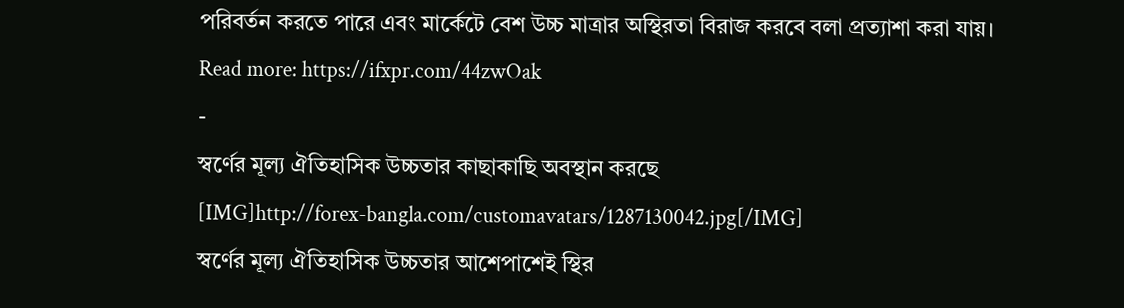পরিবর্তন করতে পারে এবং মার্কেটে বেশ উচ্চ মাত্রার অস্থিরতা বিরাজ করবে বলা প্রত্যাশা করা যায়।
Read more: https://ifxpr.com/44zwOak
-
স্বর্ণের মূল্য ঐতিহাসিক উচ্চতার কাছাকাছি অবস্থান করছে
[IMG]http://forex-bangla.com/customavatars/1287130042.jpg[/IMG]
স্বর্ণের মূল্য ঐতিহাসিক উচ্চতার আশেপাশেই স্থির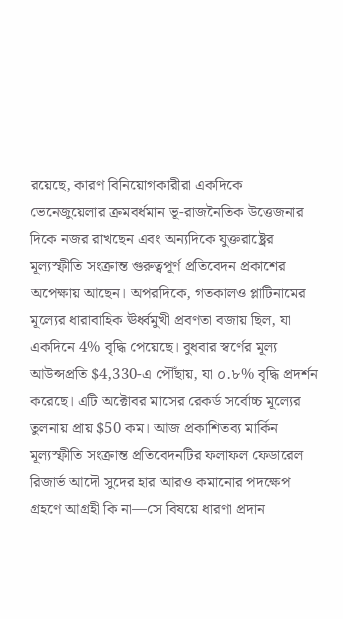রয়েছে, কারণ বিনিয়োগকারীরা একদিকে ভেনেজুয়েলার ক্রমবর্ধমান ভূ-রাজনৈতিক উত্তেজনার দিকে নজর রাখছেন এবং অন্যদিকে যুক্তরাষ্ট্রের মূল্যস্ফীতি সংক্রান্ত গুরুত্বপূর্ণ প্রতিবেদন প্রকাশের অপেক্ষায় আছেন। অপরদিকে, গতকালও প্লাটিনামের মূল্যের ধারাবাহিক ঊর্ধ্বমুখী প্রবণতা বজায় ছিল, যা একদিনে 4% বৃদ্ধি পেয়েছে। বুধবার স্বর্ণের মূল্য আউন্সপ্রতি $4,330-এ পৌঁছায়, যা ০.৮% বৃদ্ধি প্রদর্শন করেছে। এটি অক্টোবর মাসের রেকর্ড সর্বোচ্চ মূল্যের তুলনায় প্রায় $50 কম। আজ প্রকাশিতব্য মার্কিন মূল্যস্ফীতি সংক্রান্ত প্রতিবেদনটির ফলাফল ফেডারেল রিজার্ভ আদৌ সুদের হার আরও কমানোর পদক্ষেপ গ্রহণে আগ্রহী কি না—সে বিষয়ে ধারণা প্রদান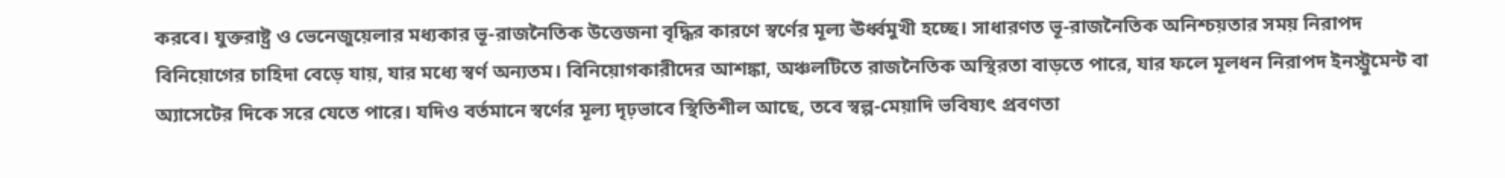করবে। যুক্তরাষ্ট্র ও ভেনেজুয়েলার মধ্যকার ভূ-রাজনৈতিক উত্তেজনা বৃদ্ধির কারণে স্বর্ণের মূল্য ঊর্ধ্বমুখী হচ্ছে। সাধারণত ভূ-রাজনৈতিক অনিশ্চয়তার সময় নিরাপদ বিনিয়োগের চাহিদা বেড়ে যায়, যার মধ্যে স্বর্ণ অন্যতম। বিনিয়োগকারীদের আশঙ্কা, অঞ্চলটিতে রাজনৈতিক অস্থিরতা বাড়তে পারে, যার ফলে মূলধন নিরাপদ ইনস্ট্রুমেন্ট বা অ্যাসেটের দিকে সরে যেতে পারে। যদিও বর্তমানে স্বর্ণের মূল্য দৃঢ়ভাবে স্থিতিশীল আছে, তবে স্বল্প-মেয়াদি ভবিষ্যৎ প্রবণতা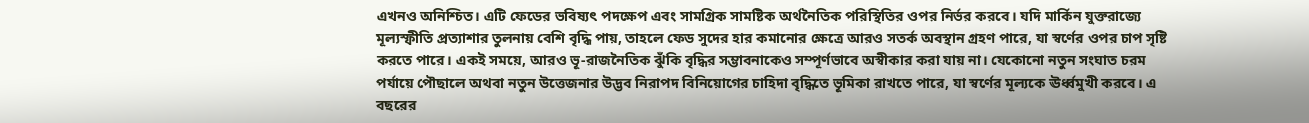এখনও অনিশ্চিত। এটি ফেডের ভবিষ্যৎ পদক্ষেপ এবং সামগ্রিক সামষ্টিক অর্থনৈতিক পরিস্থিতির ওপর নির্ভর করবে। যদি মার্কিন যুক্তরাজ্যে মূল্যস্ফীতি প্রত্যাশার তুলনায় বেশি বৃদ্ধি পায়, তাহলে ফেড সুদের হার কমানোর ক্ষেত্রে আরও সতর্ক অবস্থান গ্রহণ পারে, যা স্বর্ণের ওপর চাপ সৃষ্টি করতে পারে। একই সময়ে, আরও ভূ-রাজনৈতিক ঝুঁকি বৃদ্ধির সম্ভাবনাকেও সম্পূর্ণভাবে অস্বীকার করা যায় না। যেকোনো নতুন সংঘাত চরম পর্যায়ে পৌছালে অথবা নতুন উত্তেজনার উদ্ভব নিরাপদ বিনিয়োগের চাহিদা বৃদ্ধিতে ভূমিকা রাখতে পারে, যা স্বর্ণের মূল্যকে ঊর্ধ্বমুখী করবে। এ বছরের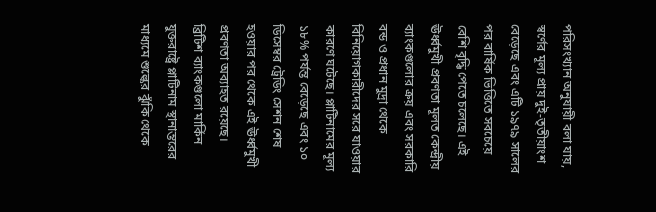পরিসংখ্যান অনুযায়ী বলা যায়, স্বর্ণের মূল্য প্রায় দুই-তৃতীয়াংশ বেড়েছে এবং এটি ১৯৭৯ সালের পর বার্ষিক ভিত্তিতে সবচেয়ে বেশি বৃদ্ধি পেতে চলেছে। এই ঊর্ধ্বমুখী প্রবণতা মূলত কেন্দ্রীয় ব্যাংকগুলোর ক্রয় এবং সরকারি বন্ড ও প্রধান মুদ্রা থেকে বিনিয়োগকারীদের সরে যাওয়ার কারণে ঘটেছে। প্লাটিনামের মূল্য ১৮% পর্যন্ত বেড়েছে এবং ১০ ডিসেম্বর ট্রেডিং সেশন শেষ হওয়ার পর থেকে এই ঊর্ধ্বমুখী প্রবণতা অব্যাহত রয়েছে। ব্রিটিশ ব্যাংকগুলো মার্কিন যুক্তরাষ্ট্রে প্লাটিনাম স্থানান্তরের মাধ্যমে শুল্কের ঝুঁকি থেকে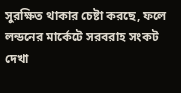সুরক্ষিত থাকার চেষ্টা করছে, ফলে লন্ডনের মার্কেটে সরবরাহ সংকট দেখা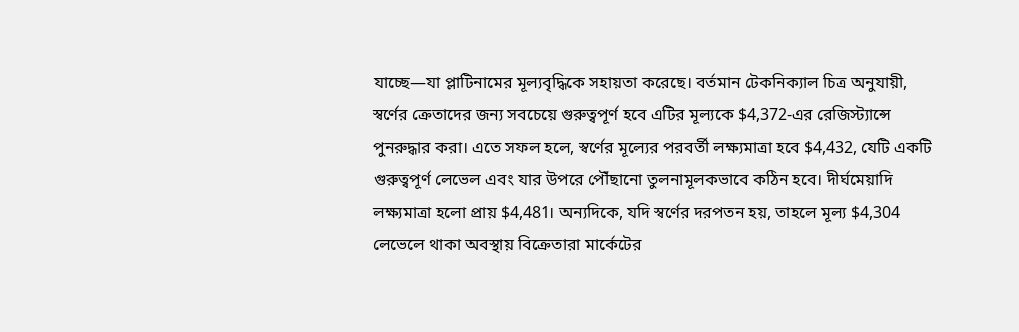যাচ্ছে—যা প্লাটিনামের মূল্যবৃদ্ধিকে সহায়তা করেছে। বর্তমান টেকনিক্যাল চিত্র অনুযায়ী, স্বর্ণের ক্রেতাদের জন্য সবচেয়ে গুরুত্বপূর্ণ হবে এটির মূল্যকে $4,372-এর রেজিস্ট্যান্সে পুনরুদ্ধার করা। এতে সফল হলে, স্বর্ণের মূল্যের পরবর্তী লক্ষ্যমাত্রা হবে $4,432, যেটি একটি গুরুত্বপূর্ণ লেভেল এবং যার উপরে পৌঁছানো তুলনামূলকভাবে কঠিন হবে। দীর্ঘমেয়াদি লক্ষ্যমাত্রা হলো প্রায় $4,481। অন্যদিকে, যদি স্বর্ণের দরপতন হয়, তাহলে মূল্য $4,304 লেভেলে থাকা অবস্থায় বিক্রেতারা মার্কেটের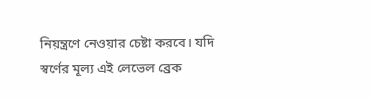নিয়ন্ত্রণে নেওয়ার চেষ্টা করবে। যদি স্বর্ণের মূল্য এই লেভেল ব্রেক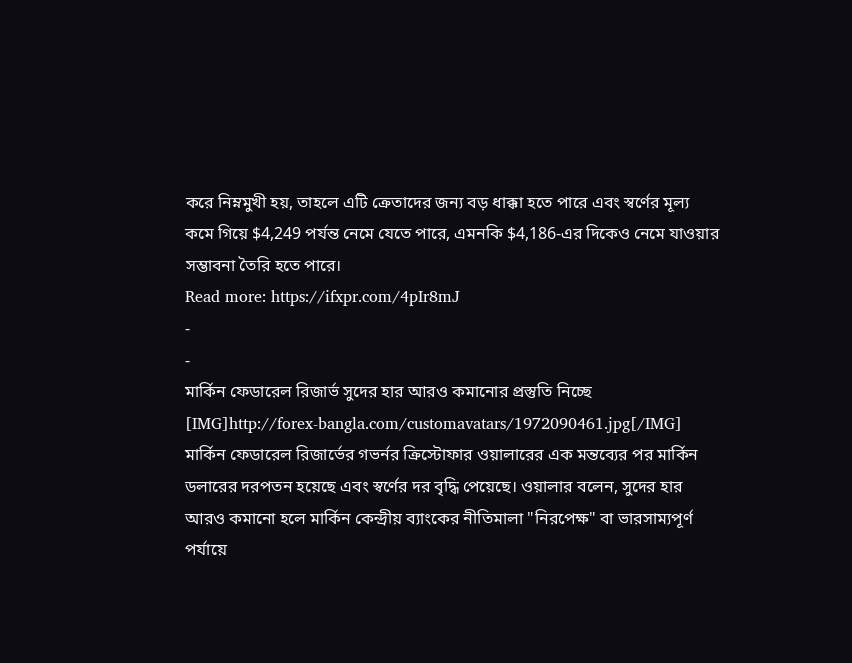করে নিম্নমুখী হয়, তাহলে এটি ক্রেতাদের জন্য বড় ধাক্কা হতে পারে এবং স্বর্ণের মূল্য কমে গিয়ে $4,249 পর্যন্ত নেমে যেতে পারে, এমনকি $4,186-এর দিকেও নেমে যাওয়ার সম্ভাবনা তৈরি হতে পারে।
Read more: https://ifxpr.com/4pIr8mJ
-
-
মার্কিন ফেডারেল রিজার্ভ সুদের হার আরও কমানোর প্রস্তুতি নিচ্ছে
[IMG]http://forex-bangla.com/customavatars/1972090461.jpg[/IMG]
মার্কিন ফেডারেল রিজার্ভের গভর্নর ক্রিস্টোফার ওয়ালারের এক মন্তব্যের পর মার্কিন ডলারের দরপতন হয়েছে এবং স্বর্ণের দর বৃদ্ধি পেয়েছে। ওয়ালার বলেন, সুদের হার আরও কমানো হলে মার্কিন কেন্দ্রীয় ব্যাংকের নীতিমালা "নিরপেক্ষ" বা ভারসাম্যপূর্ণ পর্যায়ে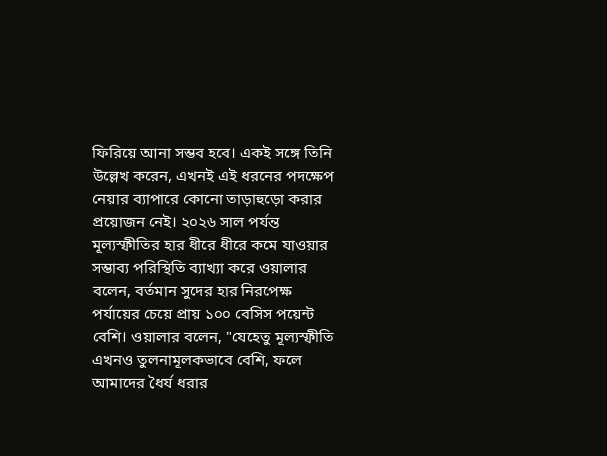ফিরিয়ে আনা সম্ভব হবে। একই সঙ্গে তিনি উল্লেখ করেন, এখনই এই ধরনের পদক্ষেপ নেয়ার ব্যাপারে কোনো তাড়াহুড়ো করার প্রয়োজন নেই। ২০২৬ সাল পর্যন্ত মূল্যস্ফীতির হার ধীরে ধীরে কমে যাওয়ার সম্ভাব্য পরিস্থিতি ব্যাখ্যা করে ওয়ালার বলেন, বর্তমান সুদের হার নিরপেক্ষ পর্যায়ের চেয়ে প্রায় ১০০ বেসিস পয়েন্ট বেশি। ওয়ালার বলেন, "যেহেতু মূল্যস্ফীতি এখনও তুলনামূলকভাবে বেশি, ফলে আমাদের ধৈর্য ধরার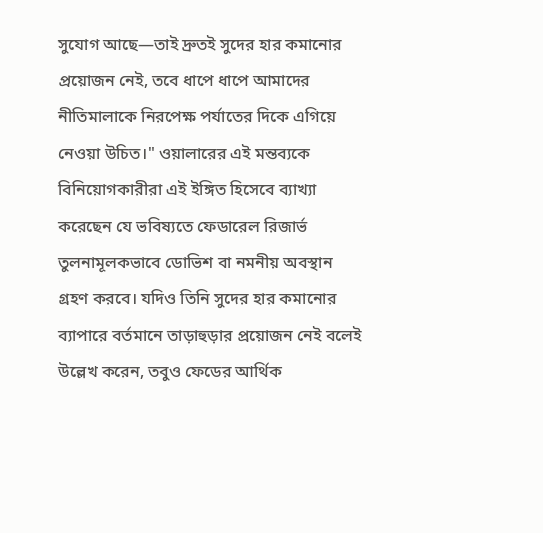সুযোগ আছে—তাই দ্রুতই সুদের হার কমানোর প্রয়োজন নেই, তবে ধাপে ধাপে আমাদের নীতিমালাকে নিরপেক্ষ পর্যাতের দিকে এগিয়ে নেওয়া উচিত।" ওয়ালারের এই মন্তব্যকে বিনিয়োগকারীরা এই ইঙ্গিত হিসেবে ব্যাখ্যা করেছেন যে ভবিষ্যতে ফেডারেল রিজার্ভ তুলনামূলকভাবে ডোভিশ বা নমনীয় অবস্থান গ্রহণ করবে। যদিও তিনি সুদের হার কমানোর ব্যাপারে বর্তমানে তাড়াহুড়ার প্রয়োজন নেই বলেই উল্লেখ করেন, তবুও ফেডের আর্থিক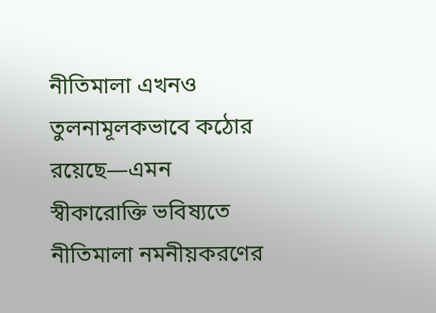নীতিমালা এখনও তুলনামূলকভাবে কঠোর রয়েছে—এমন স্বীকারোক্তি ভবিষ্যতে নীতিমালা নমনীয়করণের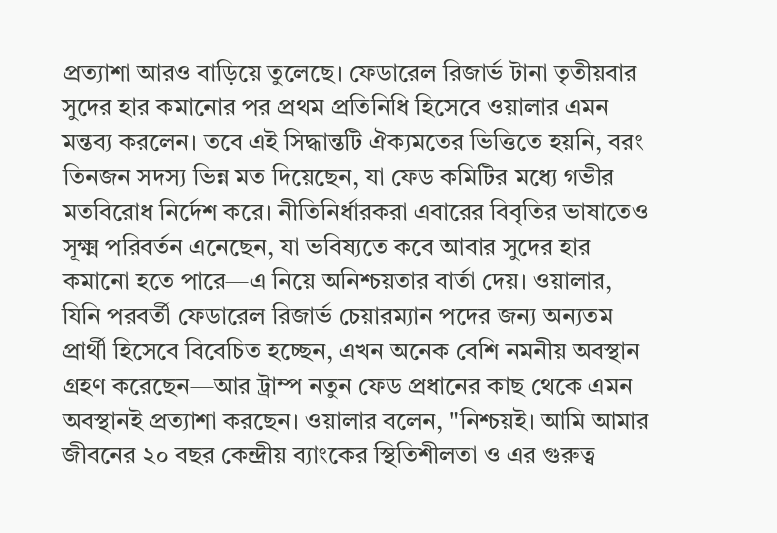প্রত্যাশা আরও বাড়িয়ে তুলেছে। ফেডারেল রিজার্ভ টানা তৃতীয়বার সুদের হার কমানোর পর প্রথম প্রতিনিধি হিসেবে ওয়ালার এমন মন্তব্য করলেন। তবে এই সিদ্ধান্তটি ঐক্যমতের ভিত্তিতে হয়নি, বরং তিনজন সদস্য ভিন্ন মত দিয়েছেন, যা ফেড কমিটির মধ্যে গভীর মতবিরোধ নির্দেশ করে। নীতিনির্ধারকরা এবারের বিবৃতির ভাষাতেও সূক্ষ্ম পরিবর্তন এনেছেন, যা ভবিষ্যতে কবে আবার সুদের হার কমানো হতে পারে—এ নিয়ে অনিশ্চয়তার বার্তা দেয়। ওয়ালার, যিনি পরবর্তী ফেডারেল রিজার্ভ চেয়ারম্যান পদের জন্য অন্যতম প্রার্থী হিসেবে বিবেচিত হচ্ছেন, এখন অনেক বেশি নমনীয় অবস্থান গ্রহণ করেছেন—আর ট্রাম্প নতুন ফেড প্রধানের কাছ থেকে এমন অবস্থানই প্রত্যাশা করছেন। ওয়ালার বলেন, "নিশ্চয়ই। আমি আমার জীবনের ২০ বছর কেন্দ্রীয় ব্যাংকের স্থিতিশীলতা ও এর গুরুত্ব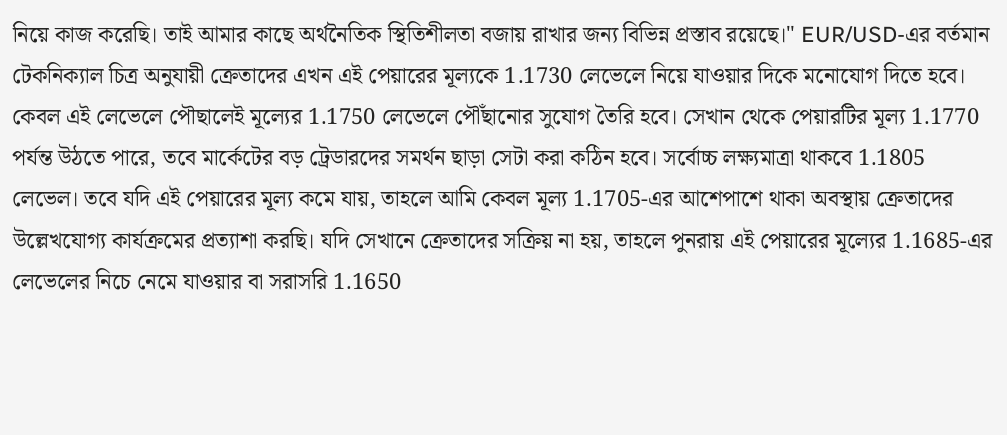নিয়ে কাজ করেছি। তাই আমার কাছে অর্থনৈতিক স্থিতিশীলতা বজায় রাখার জন্য বিভিন্ন প্রস্তাব রয়েছে।" EUR/USD-এর বর্তমান টেকনিক্যাল চিত্র অনুযায়ী ক্রেতাদের এখন এই পেয়ারের মূল্যকে 1.1730 লেভেলে নিয়ে যাওয়ার দিকে মনোযোগ দিতে হবে। কেবল এই লেভেলে পৌছালেই মূল্যের 1.1750 লেভেলে পৌঁছানোর সুযোগ তৈরি হবে। সেখান থেকে পেয়ারটির মূল্য 1.1770 পর্যন্ত উঠতে পারে, তবে মার্কেটের বড় ট্রেডারদের সমর্থন ছাড়া সেটা করা কঠিন হবে। সর্বোচ্চ লক্ষ্যমাত্রা থাকবে 1.1805 লেভেল। তবে যদি এই পেয়ারের মূল্য কমে যায়, তাহলে আমি কেবল মূল্য 1.1705-এর আশেপাশে থাকা অবস্থায় ক্রেতাদের উল্লেখযোগ্য কার্যক্রমের প্রত্যাশা করছি। যদি সেখানে ক্রেতাদের সক্রিয় না হয়, তাহলে পুনরায় এই পেয়ারের মূল্যের 1.1685-এর লেভেলের নিচে নেমে যাওয়ার বা সরাসরি 1.1650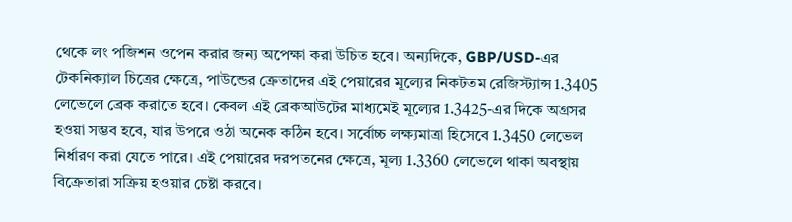থেকে লং পজিশন ওপেন করার জন্য অপেক্ষা করা উচিত হবে। অন্যদিকে, GBP/USD-এর টেকনিক্যাল চিত্রের ক্ষেত্রে, পাউন্ডের ক্রেতাদের এই পেয়ারের মূল্যের নিকটতম রেজিস্ট্যান্স 1.3405 লেভেলে ব্রেক করাতে হবে। কেবল এই ব্রেকআউটের মাধ্যমেই মূল্যের 1.3425-এর দিকে অগ্রসর হওয়া সম্ভব হবে, যার উপরে ওঠা অনেক কঠিন হবে। সর্বোচ্চ লক্ষ্যমাত্রা হিসেবে 1.3450 লেভেল নির্ধারণ করা যেতে পারে। এই পেয়ারের দরপতনের ক্ষেত্রে, মূল্য 1.3360 লেভেলে থাকা অবস্থায় বিক্রেতারা সক্রিয় হওয়ার চেষ্টা করবে।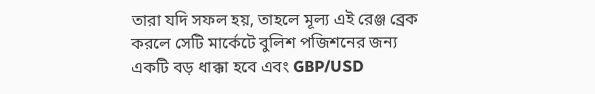তারা যদি সফল হয়, তাহলে মূল্য এই রেঞ্জ ব্রেক করলে সেটি মার্কেটে বুলিশ পজিশনের জন্য একটি বড় ধাক্কা হবে এবং GBP/USD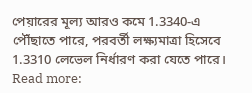পেয়ারের মূল্য আরও কমে 1.3340-এ পৌঁছাতে পারে, পরবর্তী লক্ষ্যমাত্রা হিসেবে 1.3310 লেভেল নির্ধারণ করা যেতে পারে।
Read more: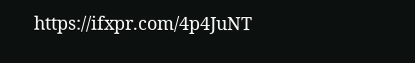https://ifxpr.com/4p4JuNT